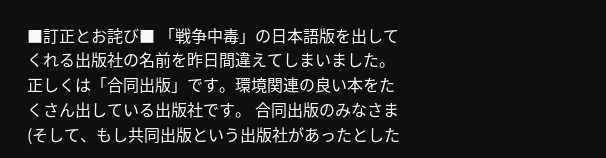■訂正とお詫び■ 「戦争中毒」の日本語版を出してくれる出版社の名前を昨日間違えてしまいました。 正しくは「合同出版」です。環境関連の良い本をたくさん出している出版社です。 合同出版のみなさま(そして、もし共同出版という出版社があったとした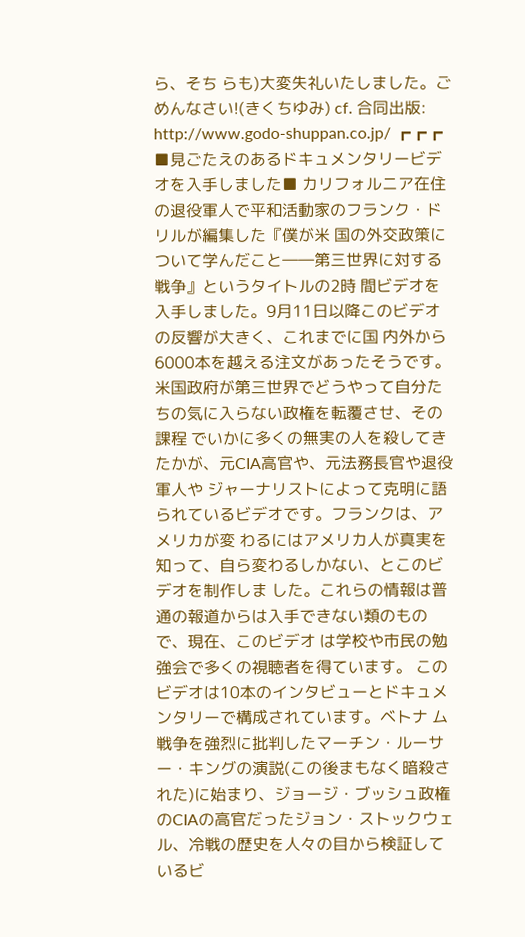ら、そち らも)大変失礼いたしました。ごめんなさい!(きくちゆみ) cf. 合同出版: http://www.godo-shuppan.co.jp/ ┏┏┏ ■見ごたえのあるドキュメンタリービデオを入手しました■ カリフォルニア在住の退役軍人で平和活動家のフランク・ドリルが編集した『僕が米 国の外交政策について学んだこと――第三世界に対する戦争』というタイトルの2時 間ビデオを入手しました。9月11日以降このビデオの反響が大きく、これまでに国 内外から6000本を越える注文があったそうです。 米国政府が第三世界でどうやって自分たちの気に入らない政権を転覆させ、その課程 でいかに多くの無実の人を殺してきたかが、元CIA高官や、元法務長官や退役軍人や ジャーナリストによって克明に語られているビデオです。フランクは、アメリカが変 わるにはアメリカ人が真実を知って、自ら変わるしかない、とこのビデオを制作しま した。これらの情報は普通の報道からは入手できない類のもので、現在、このビデオ は学校や市民の勉強会で多くの視聴者を得ています。 このビデオは10本のインタビューとドキュメンタリーで構成されています。ベトナ ム戦争を強烈に批判したマーチン・ルーサー・キングの演説(この後まもなく暗殺さ れた)に始まり、ジョージ・ブッシュ政権のCIAの高官だったジョン・ストックウェ ル、冷戦の歴史を人々の目から検証しているビ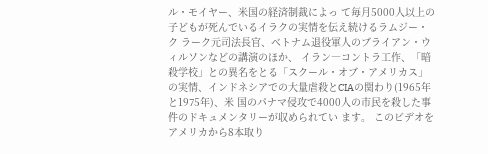ル・モイヤー、米国の経済制裁によっ て毎月5000人以上の子どもが死んでいるイラクの実情を伝え続けるラムジー・ク ラーク元司法長官、ベトナム退役軍人のブライアン・ウィルソンなどの講演のほか、 イラン―コントラ工作、「暗殺学校」との異名をとる「スクール・オブ・アメリカス」 の実情、インドネシアでの大量虐殺とCIAの関わり(1965年と1975年)、米 国のパナマ侵攻で4000人の市民を殺した事件のドキュメンタリーが収められてい ます。 このビデオをアメリカから8本取り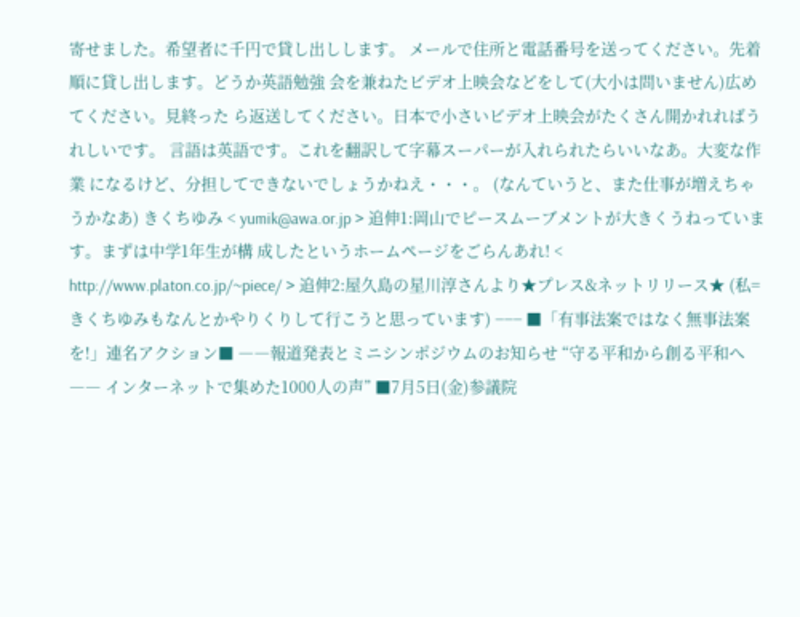寄せました。希望者に千円で貸し出しします。 メールで住所と電話番号を送ってください。先着順に貸し出します。どうか英語勉強 会を兼ねたビデオ上映会などをして(大小は問いません)広めてください。見終った ら返送してください。日本で小さいビデオ上映会がたくさん開かれればうれしいです。 言語は英語です。これを翻訳して字幕スーパーが入れられたらいいなあ。大変な作業 になるけど、分担してできないでしょうかねえ・・・。 (なんていうと、また仕事が増えちゃうかなあ) きくちゆみ < yumik@awa.or.jp > 追伸1:岡山でピースムーブメントが大きくうねっています。まずは中学1年生が構 成したというホームページをごらんあれ! < http://www.platon.co.jp/~piece/ > 追伸2:屋久島の星川淳さんより★プレス&ネットリリース★ (私=きくちゆみもなんとかやりくりして行こうと思っています) −−− ■「有事法案ではなく無事法案を!」連名アクション■ ――報道発表とミニシンポジウムのお知らせ “守る平和から創る平和へ―― インターネットで集めた1000人の声” ■7月5日(金)参議院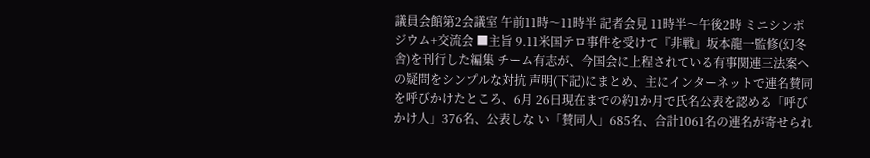議員会館第2会議室 午前11時〜11時半 記者会見 11時半〜午後2時 ミニシンポジウム+交流会 ■主旨 9.11米国テロ事件を受けて『非戦』坂本龍一監修(幻冬舎)を刊行した編集 チーム有志が、今国会に上程されている有事関連三法案への疑問をシンプルな対抗 声明(下記)にまとめ、主にインターネットで連名賛同を呼びかけたところ、6月 26日現在までの約1か月で氏名公表を認める「呼びかけ人」376名、公表しな い「賛同人」685名、合計1061名の連名が寄せられ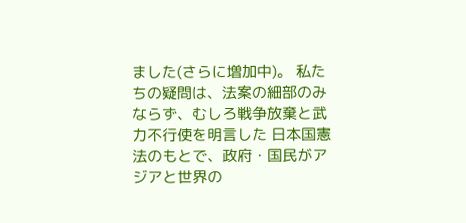ました(さらに増加中)。 私たちの疑問は、法案の細部のみならず、むしろ戦争放棄と武力不行使を明言した 日本国憲法のもとで、政府・国民がアジアと世界の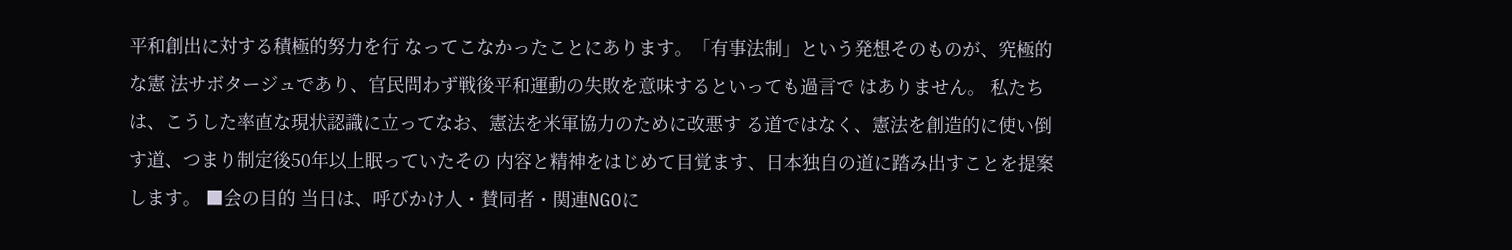平和創出に対する積極的努力を行 なってこなかったことにあります。「有事法制」という発想そのものが、究極的な憲 法サボタージュであり、官民問わず戦後平和運動の失敗を意味するといっても過言で はありません。 私たちは、こうした率直な現状認識に立ってなお、憲法を米軍協力のために改悪す る道ではなく、憲法を創造的に使い倒す道、つまり制定後50年以上眠っていたその 内容と精神をはじめて目覚ます、日本独自の道に踏み出すことを提案します。 ■会の目的 当日は、呼びかけ人・賛同者・関連NGOに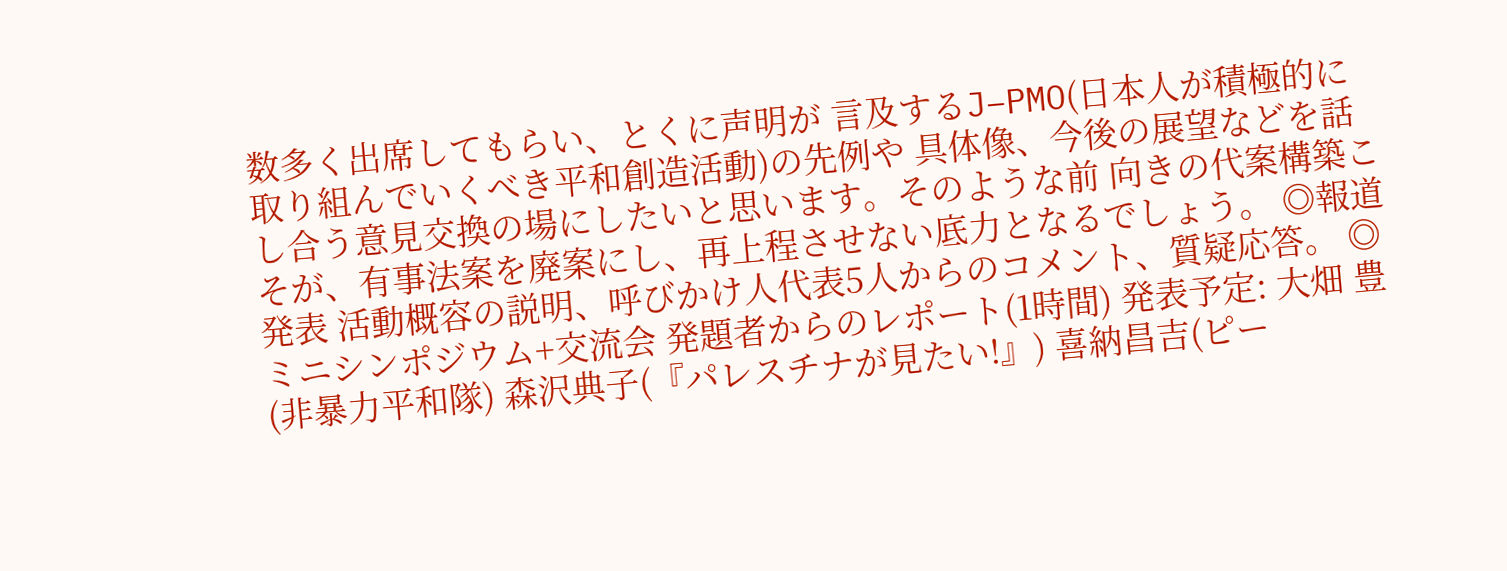数多く出席してもらい、とくに声明が 言及するJ−PMO(日本人が積極的に取り組んでいくべき平和創造活動)の先例や 具体像、今後の展望などを話し合う意見交換の場にしたいと思います。そのような前 向きの代案構築こそが、有事法案を廃案にし、再上程させない底力となるでしょう。 ◎報道発表 活動概容の説明、呼びかけ人代表5人からのコメント、質疑応答。 ◎ミニシンポジウム+交流会 発題者からのレポート(1時間) 発表予定: 大畑 豊(非暴力平和隊) 森沢典子(『パレスチナが見たい!』) 喜納昌吉(ピー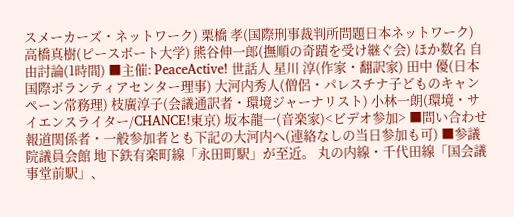スメーカーズ・ネットワーク) 栗橋 孝(国際刑事裁判所問題日本ネットワーク) 高橋真樹(ピースボート大学) 熊谷伸一郎(撫順の奇蹟を受け継ぐ会) ほか数名 自由討論(1時間) ■主催: PeaceActive! 世話人 星川 淳(作家・翻訳家) 田中 優(日本国際ボランティアセンター理事) 大河内秀人(僧侶・パレスチナ子どものキャンペーン常務理) 枝廣淳子(会議通訳者・環境ジャーナリスト) 小林一朗(環境・サイエンスライター/CHANCE!東京) 坂本龍一(音楽家)<ビデオ参加> ■問い合わせ 報道関係者・一般参加者とも下記の大河内へ(連絡なしの当日参加も可) ■参議院議員会館 地下鉄有楽町線「永田町駅」が至近。 丸の内線・千代田線「国会議事堂前駅」、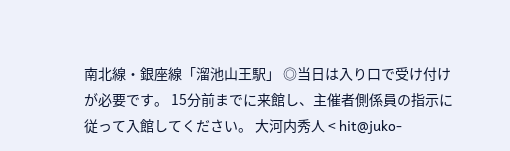南北線・銀座線「溜池山王駅」 ◎当日は入り口で受け付けが必要です。 15分前までに来館し、主催者側係員の指示に従って入館してください。 大河内秀人 < hit@juko-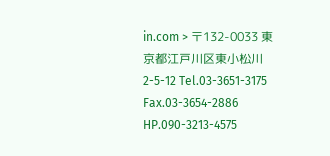in.com > 〒132-0033 東京都江戸川区東小松川2-5-12 Tel.03-3651-3175 Fax.03-3654-2886 HP.090-3213-4575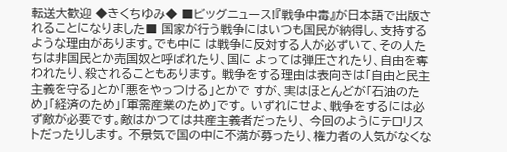転送大歓迎 ◆きくちゆみ◆ ■ビッグニュース!『戦争中毒』が日本語で出版されることになりました■ 国家が行う戦争にはいつも国民が納得し、支持するような理由があります。でも中に は戦争に反対する人が必ずいて、その人たちは非国民とか売国奴と呼ばれたり、国に よっては弾圧されたり、自由を奪われたり、殺されることもあります。 戦争をする理由は表向きは「自由と民主主義を守る」とか「悪をやっつける」とかで すが、実はほとんどが「石油のため」「経済のため」「軍需産業のため」です。 いずれにせよ、戦争をするには必ず敵が必要です。敵はかつては共産主義者だったり、 今回のようにテロリストだったりします。 不景気で国の中に不満が募ったり、権力者の人気がなくな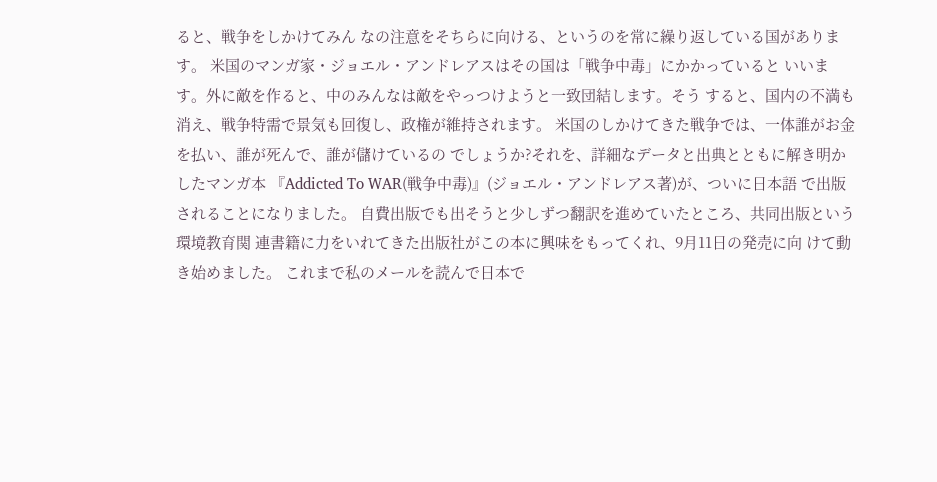ると、戦争をしかけてみん なの注意をそちらに向ける、というのを常に繰り返している国があります。 米国のマンガ家・ジョエル・アンドレアスはその国は「戦争中毒」にかかっていると いいます。外に敵を作ると、中のみんなは敵をやっつけようと一致団結します。そう すると、国内の不満も消え、戦争特需で景気も回復し、政権が維持されます。 米国のしかけてきた戦争では、一体誰がお金を払い、誰が死んで、誰が儲けているの でしょうか?それを、詳細なデータと出典とともに解き明かしたマンガ本 『Addicted To WAR(戦争中毒)』(ジョエル・アンドレアス著)が、ついに日本語 で出版されることになりました。 自費出版でも出そうと少しずつ翻訳を進めていたところ、共同出版という環境教育関 連書籍に力をいれてきた出版社がこの本に興味をもってくれ、9月11日の発売に向 けて動き始めました。 これまで私のメールを読んで日本で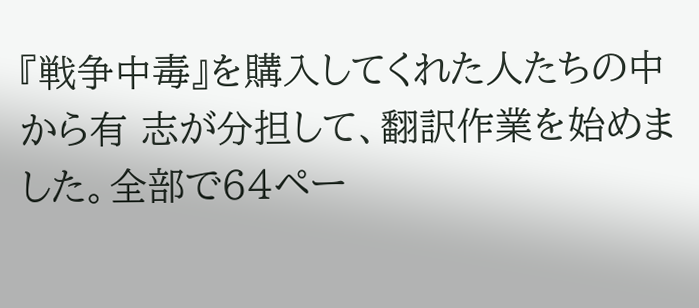『戦争中毒』を購入してくれた人たちの中から有 志が分担して、翻訳作業を始めました。全部で64ペー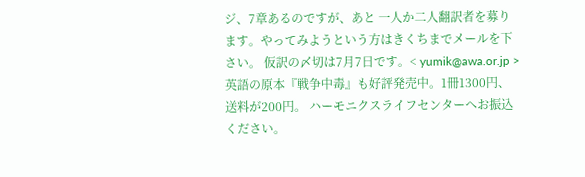ジ、7章あるのですが、あと 一人か二人翻訳者を募ります。やってみようという方はきくちまでメールを下さい。 仮訳の〆切は7月7日です。< yumik@awa.or.jp > 英語の原本『戦争中毒』も好評発売中。1冊1300円、送料が200円。 ハーモニクスライフセンターへお振込ください。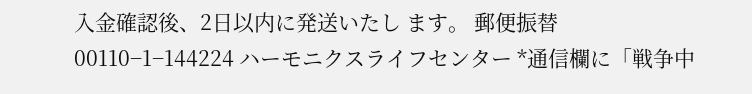入金確認後、2日以内に発送いたし ます。 郵便振替00110−1−144224 ハーモニクスライフセンター *通信欄に「戦争中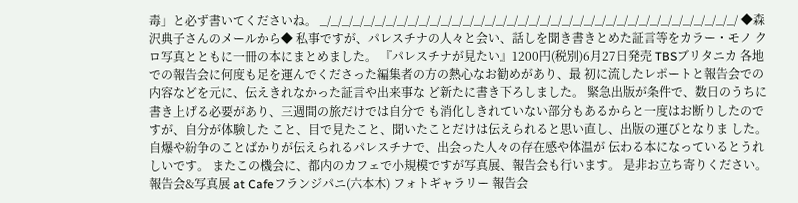毒」と必ず書いてくださいね。 _/_/_/_/_/_/_/_/_/_/_/_/_/_/_/_/_/_/_/_/_/_/_/_/_/_/_/_/_/_/_/_/_/_/_/_/_/_/ ◆森沢典子さんのメールから◆ 私事ですが、パレスチナの人々と会い、話しを聞き書きとめた証言等をカラー・モノ クロ写真とともに一冊の本にまとめました。 『パレスチナが見たい』1200円(税別)6月27日発売 TBSブリタニカ 各地での報告会に何度も足を運んでくださった編集者の方の熱心なお勧めがあり、最 初に流したレポートと報告会での内容などを元に、伝えきれなかった証言や出来事な ど新たに書き下ろしました。 緊急出版が条件で、数日のうちに書き上げる必要があり、三週間の旅だけでは自分で も消化しきれていない部分もあるからと一度はお断りしたのですが、自分が体験した こと、目で見たこと、聞いたことだけは伝えられると思い直し、出版の運びとなりま した。 自爆や紛争のことばかりが伝えられるパレスチナで、出会った人々の存在感や体温が 伝わる本になっているとうれしいです。 またこの機会に、都内のカフェで小規模ですが写真展、報告会も行います。 是非お立ち寄りください。 報告会&写真展 at Cafeフランジパニ(六本木) フォトギャラリー 報告会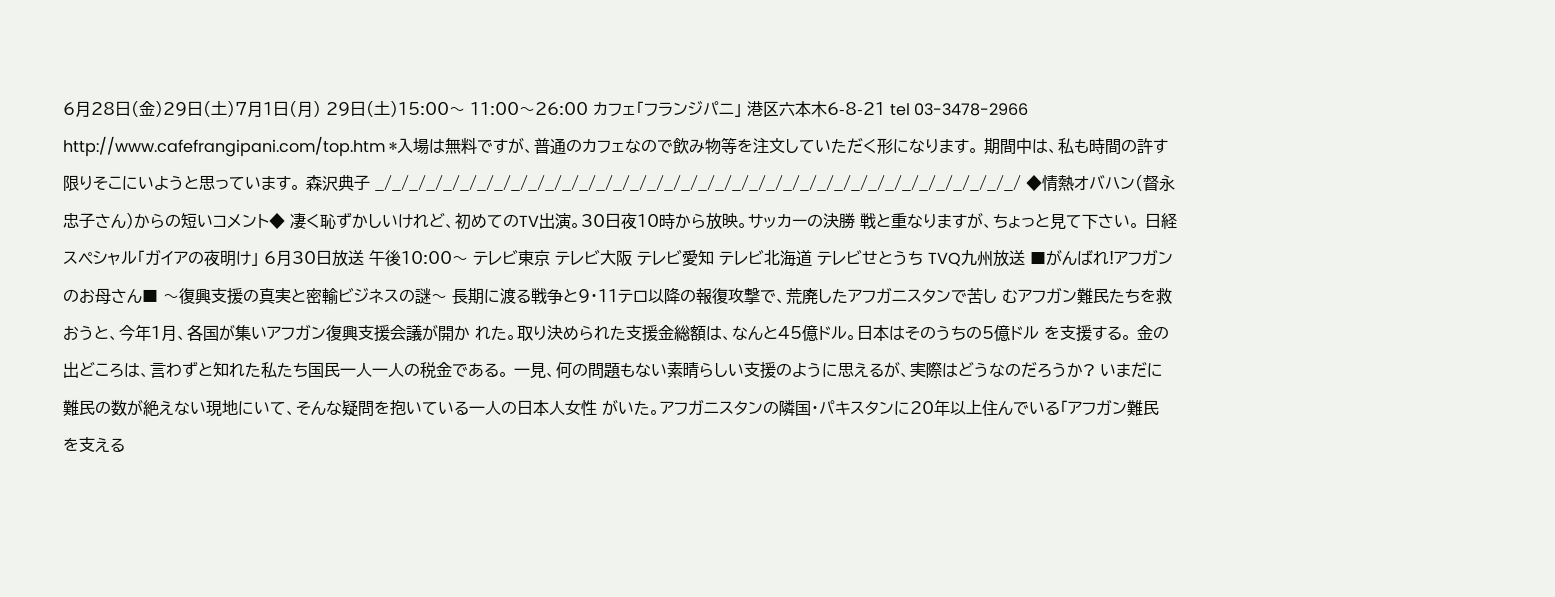6月28日(金)29日(土)7月1日(月) 29日(土)15:00〜 11:00〜26:00 カフェ「フランジパニ」 港区六本木6-8-21 tel 03-3478-2966 http://www.cafefrangipani.com/top.htm *入場は無料ですが、普通のカフェなので飲み物等を注文していただく形になります。 期間中は、私も時間の許す限りそこにいようと思っています。 森沢典子 _/_/_/_/_/_/_/_/_/_/_/_/_/_/_/_/_/_/_/_/_/_/_/_/_/_/_/_/_/_/_/_/_/_/_/_/_/_/ ◆情熱オバハン(督永忠子さん)からの短いコメント◆ 凄く恥ずかしいけれど、初めてのTV出演。30日夜10時から放映。サッカーの決勝 戦と重なりますが、ちょっと見て下さい。 日経スペシャル「ガイアの夜明け」 6月30日放送 午後10:00〜 テレビ東京 テレビ大阪 テレビ愛知 テレビ北海道 テレビせとうち TVQ九州放送 ■がんばれ!アフガンのお母さん■ 〜復興支援の真実と密輸ビジネスの謎〜 長期に渡る戦争と9・11テロ以降の報復攻撃で、荒廃したアフガニスタンで苦し むアフガン難民たちを救おうと、今年1月、各国が集いアフガン復興支援会議が開か れた。取り決められた支援金総額は、なんと45億ドル。日本はそのうちの5億ドル を支援する。 金の出どころは、言わずと知れた私たち国民一人一人の税金である。 一見、何の問題もない素晴らしい支援のように思えるが、実際はどうなのだろうか? いまだに難民の数が絶えない現地にいて、そんな疑問を抱いている一人の日本人女性 がいた。アフガニスタンの隣国・パキスタンに20年以上住んでいる「アフガン難民 を支える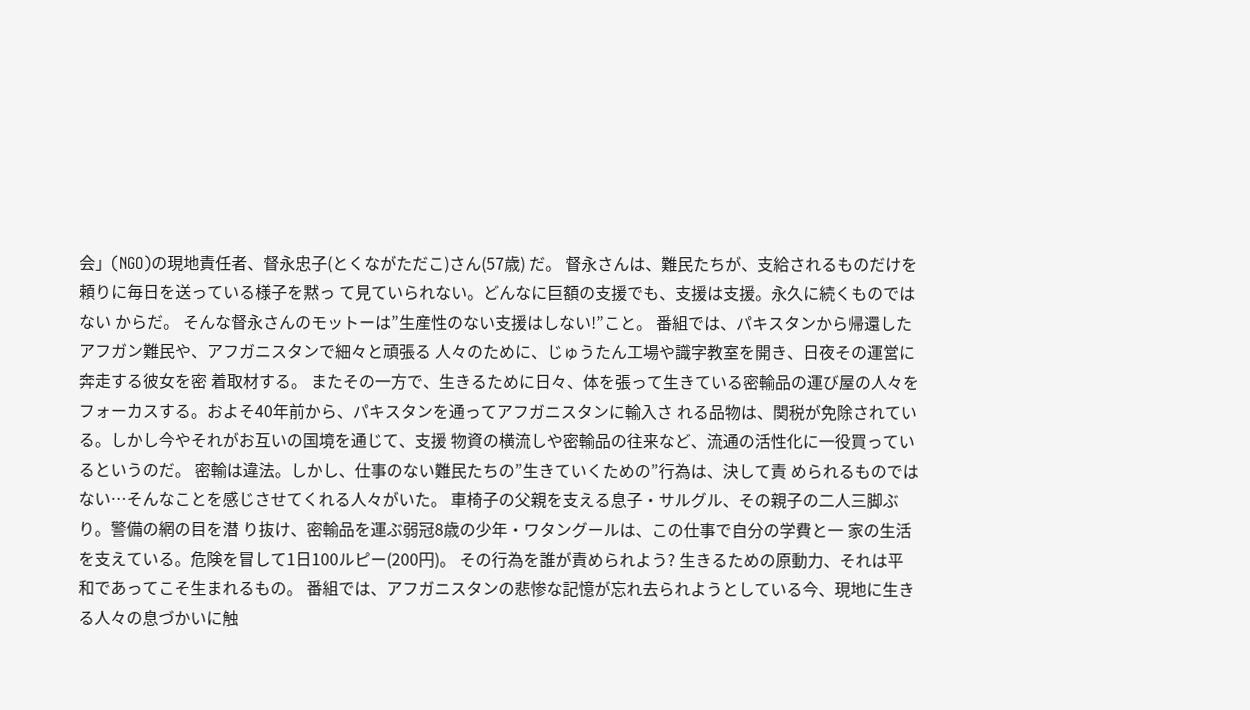会」(NGO)の現地責任者、督永忠子(とくながただこ)さん(57歳) だ。 督永さんは、難民たちが、支給されるものだけを頼りに毎日を送っている様子を黙っ て見ていられない。どんなに巨額の支援でも、支援は支援。永久に続くものではない からだ。 そんな督永さんのモットーは”生産性のない支援はしない!”こと。 番組では、パキスタンから帰還したアフガン難民や、アフガニスタンで細々と頑張る 人々のために、じゅうたん工場や識字教室を開き、日夜その運営に奔走する彼女を密 着取材する。 またその一方で、生きるために日々、体を張って生きている密輸品の運び屋の人々を フォーカスする。およそ40年前から、パキスタンを通ってアフガニスタンに輸入さ れる品物は、関税が免除されている。しかし今やそれがお互いの国境を通じて、支援 物資の横流しや密輸品の往来など、流通の活性化に一役買っているというのだ。 密輸は違法。しかし、仕事のない難民たちの”生きていくための”行為は、決して責 められるものではない…そんなことを感じさせてくれる人々がいた。 車椅子の父親を支える息子・サルグル、その親子の二人三脚ぶり。警備の網の目を潜 り抜け、密輸品を運ぶ弱冠8歳の少年・ワタングールは、この仕事で自分の学費と一 家の生活を支えている。危険を冒して1日100ルピー(200円)。 その行為を誰が責められよう? 生きるための原動力、それは平和であってこそ生まれるもの。 番組では、アフガニスタンの悲惨な記憶が忘れ去られようとしている今、現地に生き る人々の息づかいに触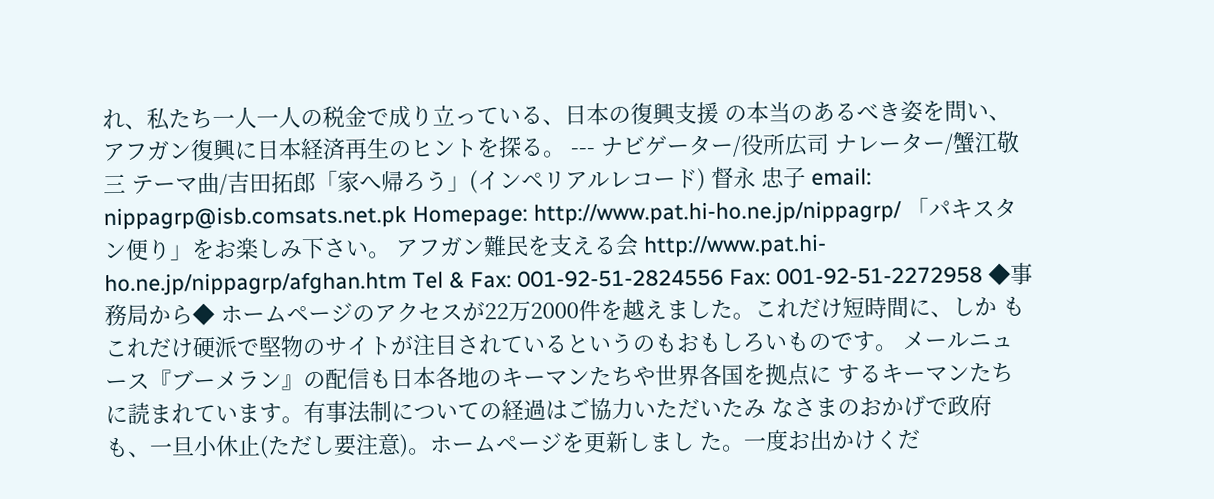れ、私たち一人一人の税金で成り立っている、日本の復興支援 の本当のあるべき姿を問い、アフガン復興に日本経済再生のヒントを探る。 --- ナビゲーター/役所広司 ナレーター/蟹江敬三 テーマ曲/吉田拓郎「家へ帰ろう」(インペリアルレコード) 督永 忠子 email: nippagrp@isb.comsats.net.pk Homepage: http://www.pat.hi-ho.ne.jp/nippagrp/ 「パキスタン便り」をお楽しみ下さい。 アフガン難民を支える会 http://www.pat.hi-ho.ne.jp/nippagrp/afghan.htm Tel & Fax: 001-92-51-2824556 Fax: 001-92-51-2272958 ◆事務局から◆ ホームページのアクセスが22万2000件を越えました。これだけ短時間に、しか もこれだけ硬派で堅物のサイトが注目されているというのもおもしろいものです。 メールニュース『ブーメラン』の配信も日本各地のキーマンたちや世界各国を拠点に するキーマンたちに読まれています。有事法制についての経過はご協力いただいたみ なさまのおかげで政府も、一旦小休止(ただし要注意)。ホームページを更新しまし た。一度お出かけくだ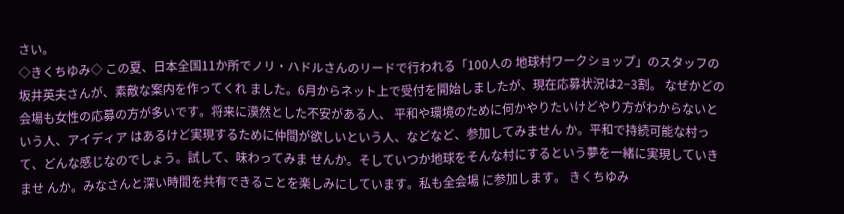さい。
◇きくちゆみ◇ この夏、日本全国11か所でノリ・ハドルさんのリードで行われる「100人の 地球村ワークショップ」のスタッフの坂井英夫さんが、素敵な案内を作ってくれ ました。6月からネット上で受付を開始しましたが、現在応募状況は2−3割。 なぜかどの会場も女性の応募の方が多いです。将来に漠然とした不安がある人、 平和や環境のために何かやりたいけどやり方がわからないという人、アイディア はあるけど実現するために仲間が欲しいという人、などなど、参加してみません か。平和で持続可能な村って、どんな感じなのでしょう。試して、味わってみま せんか。そしていつか地球をそんな村にするという夢を一緒に実現していきませ んか。みなさんと深い時間を共有できることを楽しみにしています。私も全会場 に参加します。 きくちゆみ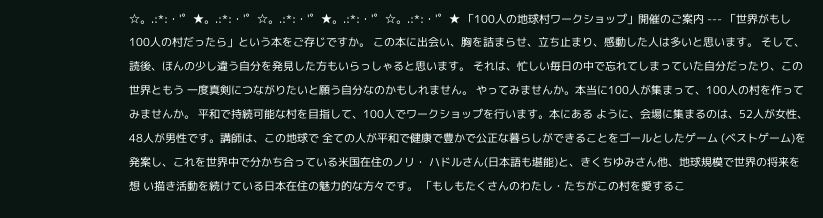☆。.:*:・'゜★。.:*:・'゜☆。.:*:・'゜★。.:*:・'゜☆。.:*:・'゜★ 「100人の地球村ワークショップ」開催のご案内 --- 「世界がもし100人の村だったら」という本をご存じですか。 この本に出会い、胸を詰まらせ、立ち止まり、感動した人は多いと思います。 そして、読後、ほんの少し違う自分を発見した方もいらっしゃると思います。 それは、忙しい毎日の中で忘れてしまっていた自分だったり、この世界ともう 一度真剣につながりたいと願う自分なのかもしれません。 やってみませんか。本当に100人が集まって、100人の村を作ってみませんか。 平和で持続可能な村を目指して、100人でワークショップを行います。本にある ように、会場に集まるのは、52人が女性、48人が男性です。講師は、この地球で 全ての人が平和で健康で豊かで公正な暮らしができることをゴールとしたゲーム (ベストゲーム)を発案し、これを世界中で分かち合っている米国在住のノリ・ ハドルさん(日本語も堪能)と、きくちゆみさん他、地球規模で世界の将来を想 い描き活動を続けている日本在住の魅力的な方々です。 「もしもたくさんのわたし・たちがこの村を愛するこ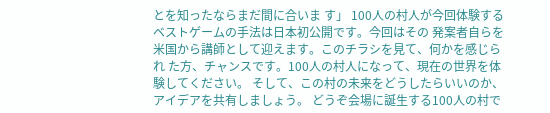とを知ったならまだ間に合いま す」 100人の村人が今回体験するベストゲームの手法は日本初公開です。今回はその 発案者自らを米国から講師として迎えます。このチラシを見て、何かを感じられ た方、チャンスです。100人の村人になって、現在の世界を体験してください。 そして、この村の未来をどうしたらいいのか、アイデアを共有しましょう。 どうぞ会場に誕生する100人の村で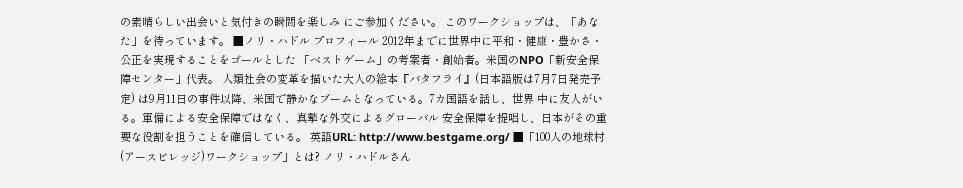の素晴らしい出会いと気付きの瞬間を楽しみ にご参加ください。 このワークショップは、「あなた」を待っています。 ■ノリ・ハドル プロフィール 2012年までに世界中に平和・健康・豊かさ・公正を実現することをゴールとした 「ベストゲーム」の考案者・創始者。米国のNPO「新安全保障センター」代表。 人類社会の変革を描いた大人の絵本『バタフライ』(日本語版は7月7日発売予定) は9月11日の事件以降、米国で静かなブームとなっている。7カ国語を話し、世界 中に友人がいる。軍備による安全保障ではなく、真摯な外交によるグローバル 安全保障を提唱し、日本がその重要な役割を担うことを確信している。 英語URL: http://www.bestgame.org/ ■「100人の地球村(アースビレッジ)ワークショップ」とは? ノリ・ハドルさん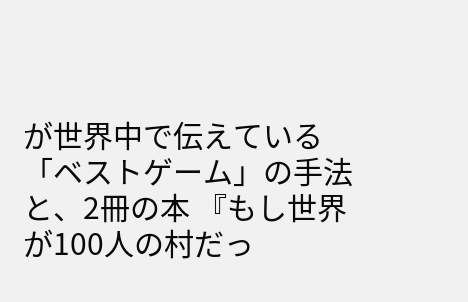が世界中で伝えている「ベストゲーム」の手法と、2冊の本 『もし世界が100人の村だっ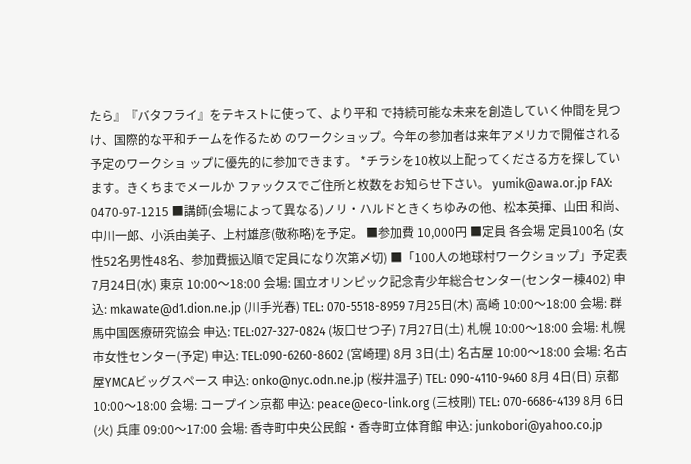たら』『バタフライ』をテキストに使って、より平和 で持続可能な未来を創造していく仲間を見つけ、国際的な平和チームを作るため のワークショップ。今年の参加者は来年アメリカで開催される予定のワークショ ップに優先的に参加できます。 *チラシを10枚以上配ってくださる方を探しています。きくちまでメールか ファックスでご住所と枚数をお知らせ下さい。 yumik@awa.or.jp FAX: 0470-97-1215 ■講師(会場によって異なる)ノリ・ハルドときくちゆみの他、松本英揮、山田 和尚、中川一郎、小浜由美子、上村雄彦(敬称略)を予定。 ■参加費 10,000円 ■定員 各会場 定員100名 (女性52名男性48名、参加費振込順で定員になり次第〆切) ■「100人の地球村ワークショップ」予定表 7月24日(水) 東京 10:00〜18:00 会場: 国立オリンピック記念青少年総合センター(センター棟402) 申込: mkawate@d1.dion.ne.jp (川手光春) TEL: 070-5518-8959 7月25日(木) 高崎 10:00〜18:00 会場: 群馬中国医療研究協会 申込: TEL:027-327-0824 (坂口せつ子) 7月27日(土) 札幌 10:00〜18:00 会場: 札幌市女性センター(予定) 申込: TEL:090-6260-8602 (宮崎理) 8月 3日(土) 名古屋 10:00〜18:00 会場: 名古屋YMCAビッグスペース 申込: onko@nyc.odn.ne.jp (桜井温子) TEL: 090-4110-9460 8月 4日(日) 京都 10:00〜18:00 会場: コープイン京都 申込: peace@eco-link.org (三枝剛) TEL: 070-6686-4139 8月 6日(火) 兵庫 09:00〜17:00 会場: 香寺町中央公民館・香寺町立体育館 申込: junkobori@yahoo.co.jp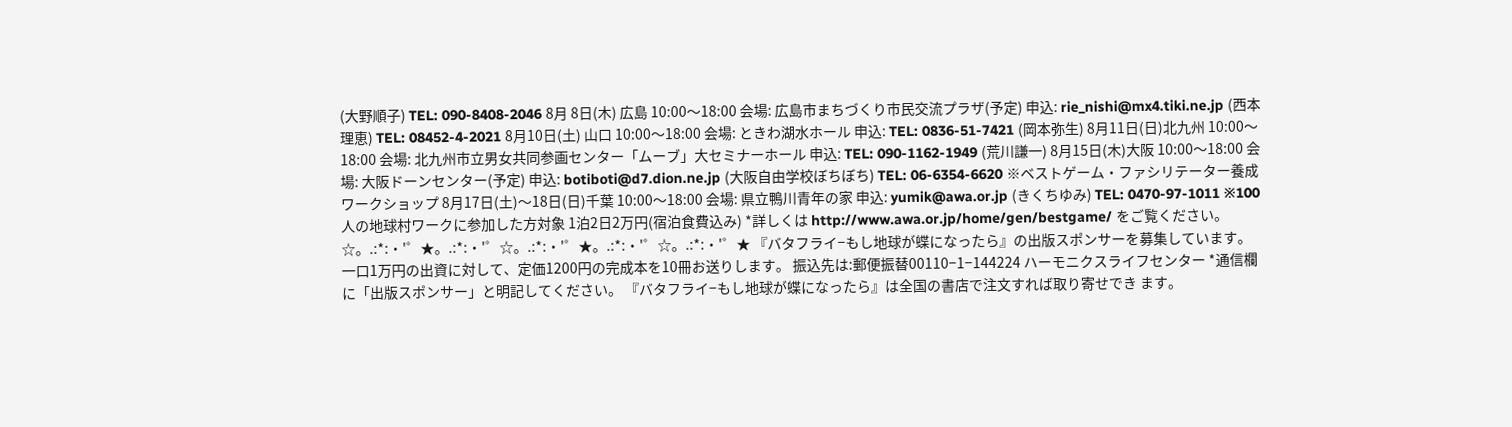(大野順子) TEL: 090-8408-2046 8月 8日(木) 広島 10:00〜18:00 会場: 広島市まちづくり市民交流プラザ(予定) 申込: rie_nishi@mx4.tiki.ne.jp (西本理恵) TEL: 08452-4-2021 8月10日(土) 山口 10:00〜18:00 会場: ときわ湖水ホール 申込: TEL: 0836-51-7421 (岡本弥生) 8月11日(日)北九州 10:00〜18:00 会場: 北九州市立男女共同参画センター「ムーブ」大セミナーホール 申込: TEL: 090-1162-1949 (荒川謙一) 8月15日(木)大阪 10:00〜18:00 会場: 大阪ドーンセンター(予定) 申込: botiboti@d7.dion.ne.jp (大阪自由学校ぼちぼち) TEL: 06-6354-6620 ※ベストゲーム・ファシリテーター養成ワークショップ 8月17日(土)〜18日(日)千葉 10:00〜18:00 会場: 県立鴨川青年の家 申込: yumik@awa.or.jp (きくちゆみ) TEL: 0470-97-1011 ※100人の地球村ワークに参加した方対象 1泊2日2万円(宿泊食費込み) *詳しくは http://www.awa.or.jp/home/gen/bestgame/ をご覧ください。 ☆。.:*:・'゜★。.:*:・'゜☆。.:*:・'゜★。.:*:・'゜☆。.:*:・'゜★ 『バタフライ−もし地球が蝶になったら』の出版スポンサーを募集しています。 一口1万円の出資に対して、定価1200円の完成本を10冊お送りします。 振込先は:郵便振替00110−1−144224 ハーモニクスライフセンター *通信欄に「出版スポンサー」と明記してください。 『バタフライ−もし地球が蝶になったら』は全国の書店で注文すれば取り寄せでき ます。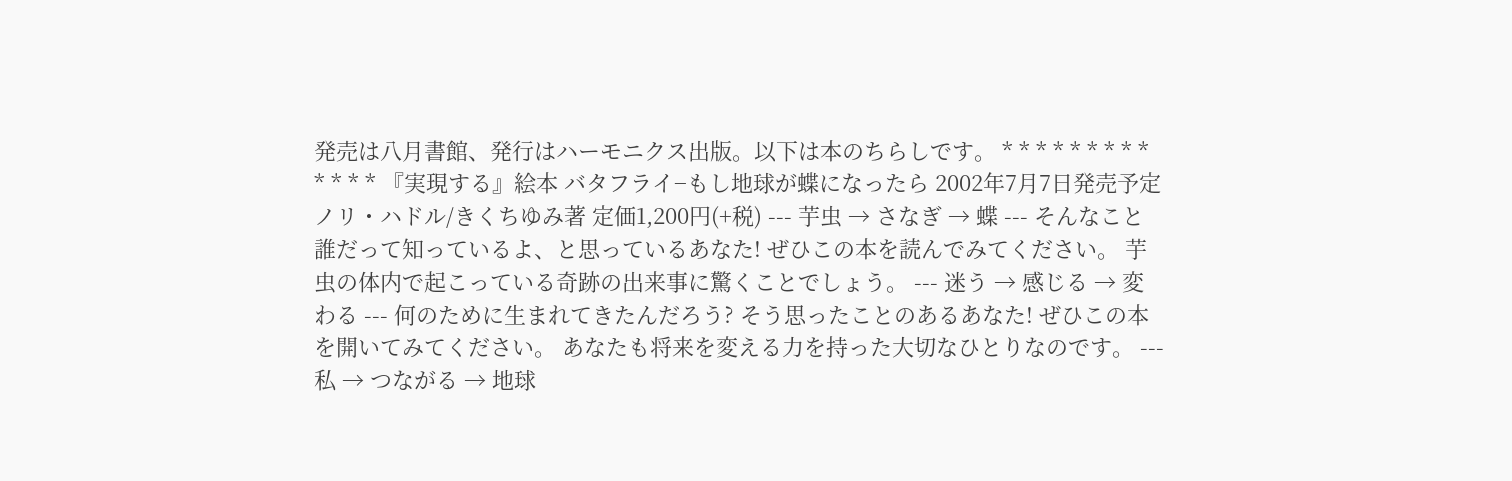発売は八月書館、発行はハーモニクス出版。以下は本のちらしです。 * * * * * * * * * * * * * 『実現する』絵本 バタフライ−もし地球が蝶になったら 2002年7月7日発売予定 ノリ・ハドル/きくちゆみ著 定価1,200円(+税) --- 芋虫 → さなぎ → 蝶 --- そんなこと誰だって知っているよ、と思っているあなた! ぜひこの本を読んでみてください。 芋虫の体内で起こっている奇跡の出来事に驚くことでしょう。 --- 迷う → 感じる → 変わる --- 何のために生まれてきたんだろう? そう思ったことのあるあなた! ぜひこの本を開いてみてください。 あなたも将来を変える力を持った大切なひとりなのです。 --- 私 → つながる → 地球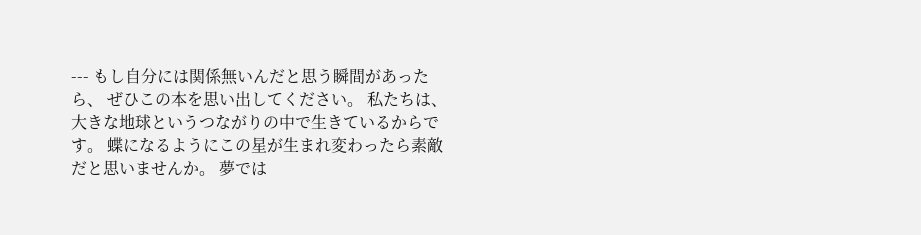--- もし自分には関係無いんだと思う瞬間があったら、 ぜひこの本を思い出してください。 私たちは、大きな地球というつながりの中で生きているからです。 蝶になるようにこの星が生まれ変わったら素敵だと思いませんか。 夢では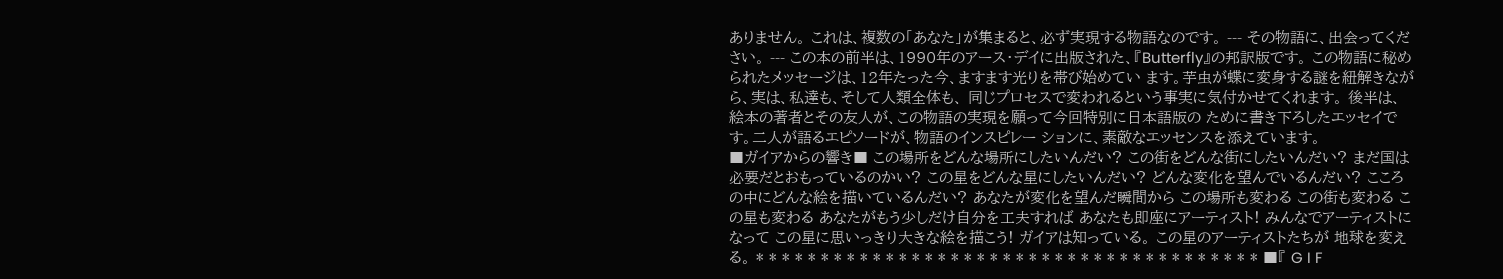ありません。 これは、複数の「あなた」が集まると、必ず実現する物語なのです。 --- その物語に、出会ってください。 --- この本の前半は、1990年のアース・デイに出版された、『Butterfly』の邦訳版です。 この物語に秘められたメッセージは、12年たった今、ますます光りを帯び始めてい ます。芋虫が蝶に変身する謎を紐解きながら、実は、私達も、そして人類全体も、 同じプロセスで変われるという事実に気付かせてくれます。 後半は、絵本の著者とその友人が、この物語の実現を願って今回特別に日本語版の ために書き下ろしたエッセイです。二人が語るエピソードが、物語のインスピレー ションに、素敵なエッセンスを添えています。
■ガイアからの響き■ この場所をどんな場所にしたいんだい? この街をどんな街にしたいんだい? まだ国は必要だとおもっているのかい? この星をどんな星にしたいんだい? どんな変化を望んでいるんだい? こころの中にどんな絵を描いているんだい? あなたが変化を望んだ瞬間から この場所も変わる この街も変わる この星も変わる あなたがもう少しだけ自分を工夫すれば あなたも即座にアーティスト! みんなでアーティストになって この星に思いっきり大きな絵を描こう! ガイアは知っている。 この星のアーティストたちが 地球を変える。 * * * * * * * * * * * * * * * * * * * * * * * * * * * * * * * * * * * * * * * ■『 G I F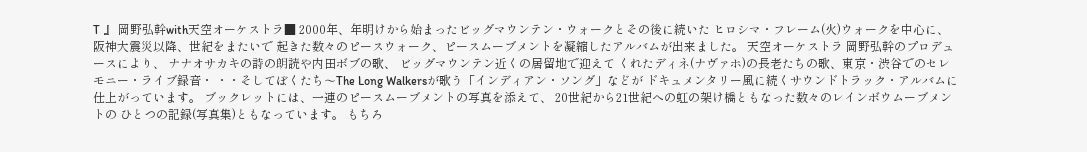T 』 岡野弘幹with天空オーケストラ■ 2000年、年明けから始まったビッグマウンテン・ウォークとその後に続いた ヒロシマ・フレーム(火)ウォークを中心に、阪神大震災以降、世紀をまたいで 起きた数々のピースウォーク、ピースムーブメントを凝縮したアルバムが出来ました。 天空オーケストラ 岡野弘幹のプロデュースにより、 ナナオサカキの詩の朗読や内田ボブの歌、 ビッグマウンテン近くの居留地で迎えて くれたディネ(ナヴァホ)の長老たちの歌、東京・渋谷でのセレモニー・ライブ録音・ ・・そしてぼくたち〜The Long Walkersが歌う「インディアン・ソング」などが ドキュメンタリー風に続くサウンドトラック・アルバムに仕上がっています。 ブックレットには、一連のピースムーブメントの写真を添えて、 20世紀から21世紀への虹の架け橋ともなった数々のレインボウムーブメントの ひとつの記録(写真集)ともなっています。 もちろ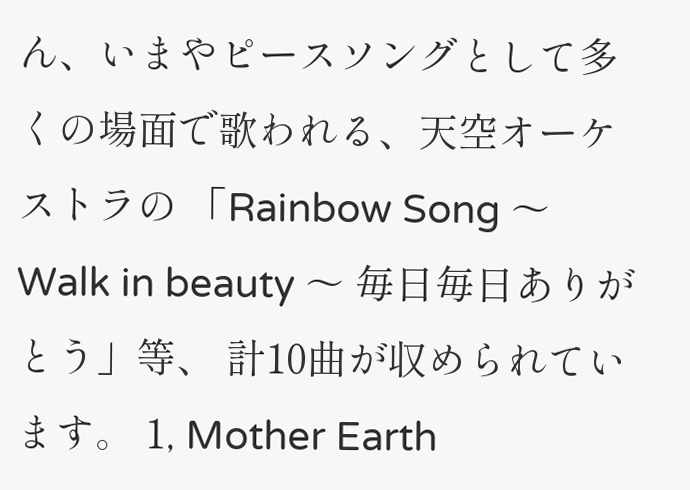ん、いまやピースソングとして多くの場面で歌われる、天空オーケストラの 「Rainbow Song 〜 Walk in beauty 〜 毎日毎日ありがとう」等、 計10曲が収められています。 1, Mother Earth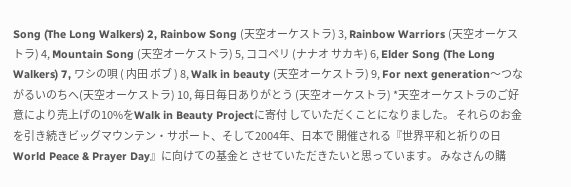Song (The Long Walkers) 2, Rainbow Song (天空オーケストラ) 3, Rainbow Warriors (天空オーケストラ) 4, Mountain Song (天空オーケストラ) 5, ココペリ (ナナオ サカキ) 6, Elder Song (The Long Walkers) 7, ワシの唄 ( 内田 ボブ ) 8, Walk in beauty (天空オーケストラ) 9, For next generation〜つながるいのちへ(天空オーケストラ) 10, 毎日毎日ありがとう (天空オーケストラ) *天空オーケストラのご好意により売上げの10%をWalk in Beauty Projectに寄付 していただくことになりました。 それらのお金を引き続きビッグマウンテン・サポート、そして2004年、日本で 開催される『世界平和と祈りの日World Peace & Prayer Day』に向けての基金と させていただきたいと思っています。 みなさんの購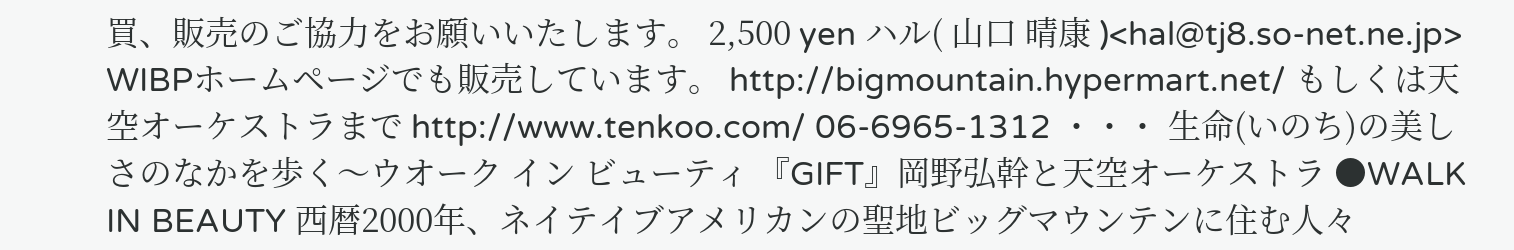買、販売のご協力をお願いいたします。 2,500 yen ハル( 山口 晴康 )<hal@tj8.so-net.ne.jp> WIBPホームページでも販売しています。 http://bigmountain.hypermart.net/ もしくは天空オーケストラまで http://www.tenkoo.com/ 06-6965-1312 ・・・ 生命(いのち)の美しさのなかを歩く〜ウオーク イン ビューティ 『GIFT』岡野弘幹と天空オーケストラ ●WALK IN BEAUTY 西暦2000年、ネイテイブアメリカンの聖地ビッグマウンテンに住む人々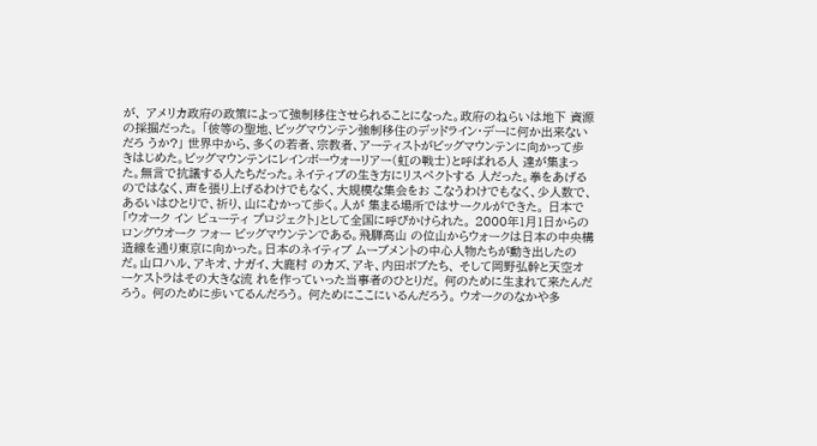が、 アメリカ政府の政策によって強制移住させられることになった。政府のねらいは地下 資源の採掘だった。 「彼等の聖地、ビッグマウンテン強制移住のデッドライン・デーに何か出来ないだろ うか?」 世界中から、多くの若者、宗教者、アーティストがビッグマウンテンに向かって歩 きはじめた。ビッグマウンテンにレインボーウォーリアー(虹の戦士)と呼ばれる人 達が集まった。無言で抗議する人たちだった。ネイティブの生き方にリスペクトする 人だった。拳をあげるのではなく、声を張り上げるわけでもなく、大規模な集会をお こなうわけでもなく、少人数で、あるいはひとりで、祈り、山にむかって歩く。人が 集まる場所ではサークルができた。 日本で「ウオーク イン ビューティ プロジェクト」として全国に呼びかけられた。 2000年1月1日からのロングウオーク フォー ビッグマウンテンである。飛騨高山 の位山からウォークは日本の中央構造線を通り東京に向かった。日本のネイティブ ムーブメントの中心人物たちが動き出したのだ。山口ハル、アキオ、ナガイ、大鹿村 のカズ、アキ、内田ボブたち、 そして岡野弘幹と天空オーケストラはその大きな流 れを作っていった当事者のひとりだ。 何のために生まれて来たんだろう。 何のために歩いてるんだろう。 何ためにここにいるんだろう。 ウオークのなかや多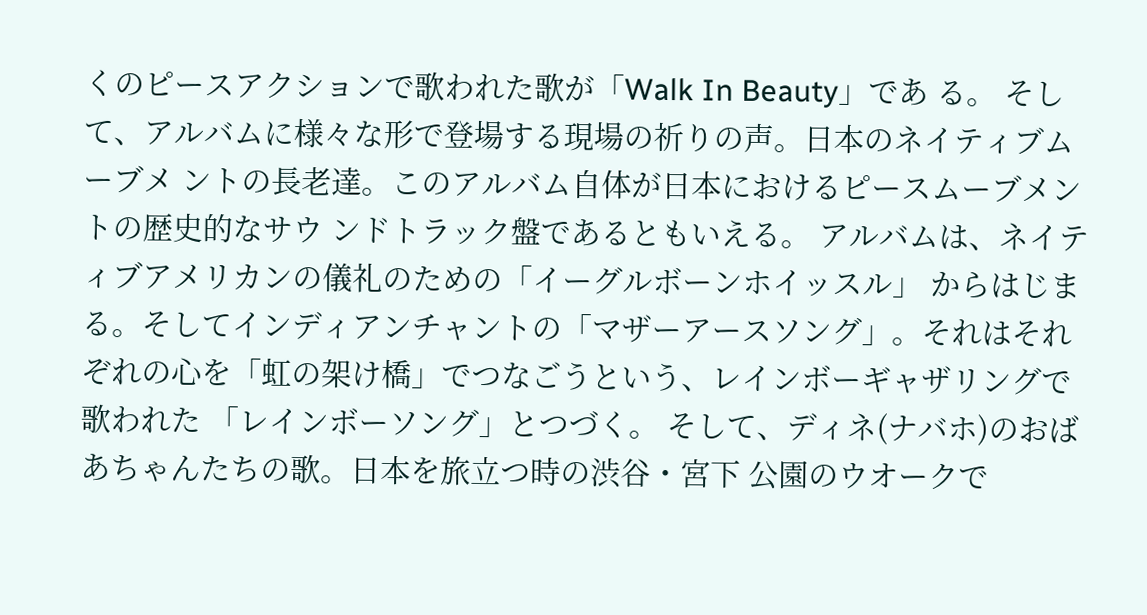くのピースアクションで歌われた歌が「Walk In Beauty」であ る。 そして、アルバムに様々な形で登場する現場の祈りの声。日本のネイティブムーブメ ントの長老達。このアルバム自体が日本におけるピースムーブメントの歴史的なサウ ンドトラック盤であるともいえる。 アルバムは、ネイティブアメリカンの儀礼のための「イーグルボーンホイッスル」 からはじまる。そしてインディアンチャントの「マザーアースソング」。それはそれ ぞれの心を「虹の架け橋」でつなごうという、レインボーギャザリングで歌われた 「レインボーソング」とつづく。 そして、ディネ(ナバホ)のおばあちゃんたちの歌。日本を旅立つ時の渋谷・宮下 公園のウオークで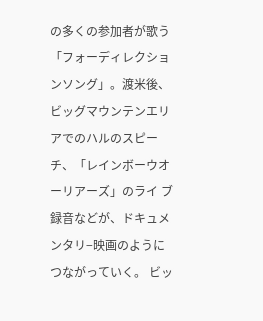の多くの参加者が歌う「フォーディレクションソング」。渡米後、 ビッグマウンテンエリアでのハルのスピーチ、「レインボーウオーリアーズ」のライ ブ録音などが、ドキュメンタリ−映画のようにつながっていく。 ビッ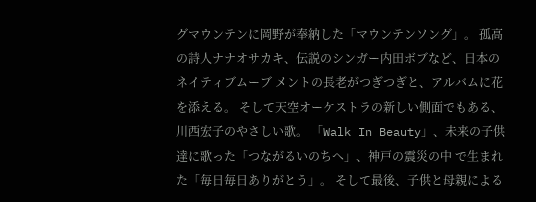グマウンテンに岡野が奉納した「マウンテンソング」。 孤高の詩人ナナオサカキ、伝説のシンガー内田ボブなど、日本のネイティブムーブ メントの長老がつぎつぎと、アルバムに花を添える。 そして天空オーケストラの新しい側面でもある、川西宏子のやさしい歌。 「Walk In Beauty」、未来の子供達に歌った「つながるいのちへ」、神戸の震災の中 で生まれた「毎日毎日ありがとう」。 そして最後、子供と母親による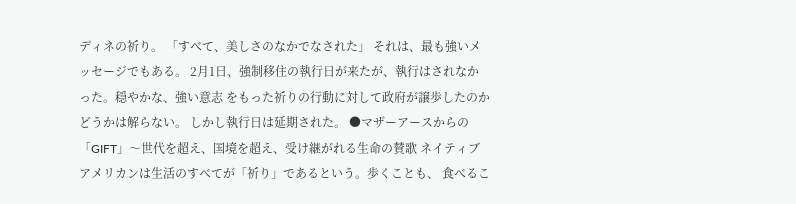ディネの祈り。 「すべて、美しさのなかでなされた」 それは、最も強いメッセージでもある。 2月1日、強制移住の執行日が来たが、執行はされなかった。穏やかな、強い意志 をもった祈りの行動に対して政府が譲歩したのかどうかは解らない。 しかし執行日は延期された。 ●マザーアースからの「GIFT」〜世代を超え、国境を超え、受け継がれる生命の賛歌 ネイティブアメリカンは生活のすべてが「祈り」であるという。歩くことも、 食べるこ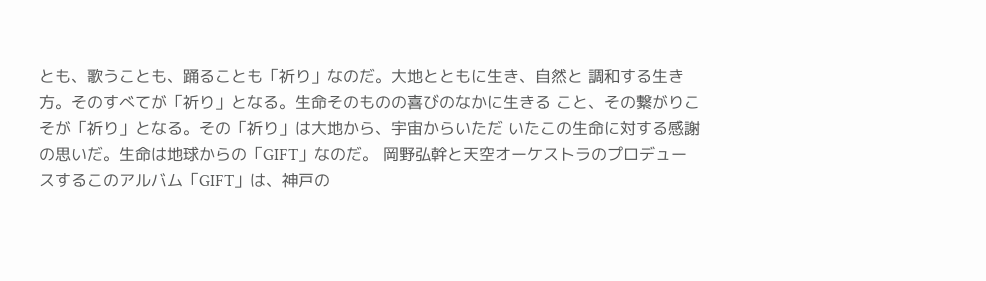とも、歌うことも、踊ることも「祈り」なのだ。大地とともに生き、自然と 調和する生き方。そのすべてが「祈り」となる。生命そのものの喜びのなかに生きる こと、その繋がりこそが「祈り」となる。その「祈り」は大地から、宇宙からいただ いたこの生命に対する感謝の思いだ。生命は地球からの「GIFT」なのだ。 岡野弘幹と天空オーケストラのプロデュースするこのアルバム「GIFT」は、神戸の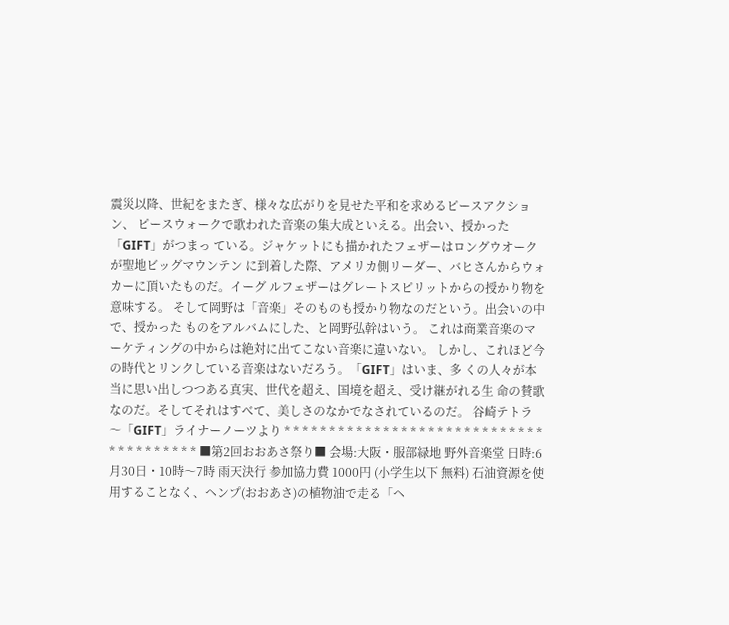震災以降、世紀をまたぎ、様々な広がりを見せた平和を求めるピースアクション、 ピースウォークで歌われた音楽の集大成といえる。出会い、授かった「GIFT」がつまっ ている。ジャケットにも描かれたフェザーはロングウオークが聖地ビッグマウンテン に到着した際、アメリカ側リーダー、バヒさんからウォカーに頂いたものだ。イーグ ルフェザーはグレートスピリットからの授かり物を意味する。 そして岡野は「音楽」そのものも授かり物なのだという。出会いの中で、授かった ものをアルバムにした、と岡野弘幹はいう。 これは商業音楽のマーケティングの中からは絶対に出てこない音楽に違いない。 しかし、これほど今の時代とリンクしている音楽はないだろう。「GIFT」はいま、多 くの人々が本当に思い出しつつある真実、世代を超え、国境を超え、受け継がれる生 命の賛歌なのだ。そしてそれはすべて、美しさのなかでなされているのだ。 谷崎テトラ 〜「GIFT」ライナーノーツより * * * * * * * * * * * * * * * * * * * * * * * * * * * * * * * * * * * * * * * ■第2回おおあさ祭り■ 会場:大阪・服部緑地 野外音楽堂 日時:6月30日・10時〜7時 雨天決行 参加協力費 1000円 (小学生以下 無料) 石油資源を使用することなく、ヘンプ(おおあさ)の植物油で走る「ヘ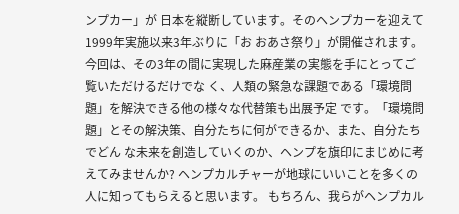ンプカー」が 日本を縦断しています。そのヘンプカーを迎えて1999年実施以来3年ぶりに「お おあさ祭り」が開催されます。 今回は、その3年の間に実現した麻産業の実態を手にとってご覧いただけるだけでな く、人類の緊急な課題である「環境問題」を解決できる他の様々な代替策も出展予定 です。「環境問題」とその解決策、自分たちに何ができるか、また、自分たちでどん な未来を創造していくのか、ヘンプを旗印にまじめに考えてみませんか? ヘンプカルチャーが地球にいいことを多くの人に知ってもらえると思います。 もちろん、我らがヘンプカル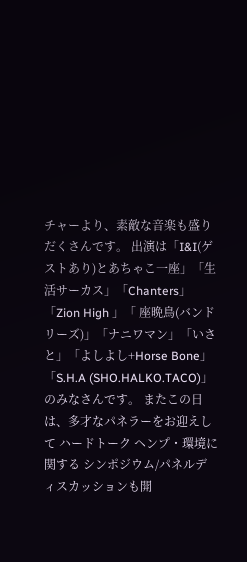チャーより、素敵な音楽も盛りだくさんです。 出演は「I&I(ゲストあり)とあちゃこ一座」「生活サーカス」「Chanters」「Zion High 」「 座晩鳥(バンドリーズ)」「ナニワマン」「いさと」「よしよし+Horse Bone」「S.H.A (SHO.HALKO.TACO)」のみなさんです。 またこの日は、多才なパネラーをお迎えして ハードトーク ヘンプ・環境に関する シンポジウム/パネルディスカッションも開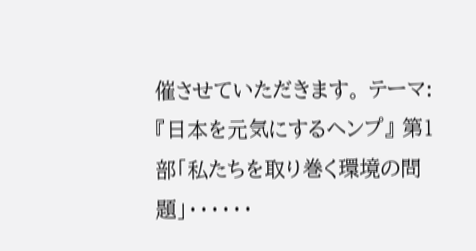催させていただきます。 テーマ:『日本を元気にするヘンプ』 第1部「私たちを取り巻く環境の問題」・・・・・・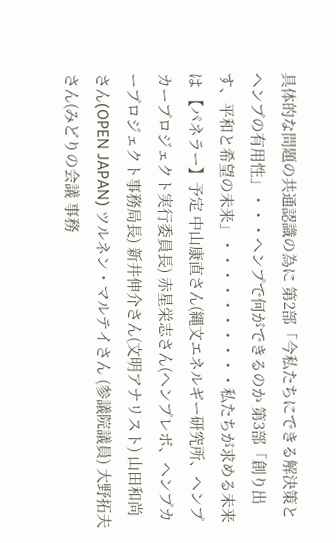具体的な問題の共通認識の為に 第2部「今私たちにできる解決策とヘンプの有用性」・・・ヘンプで何ができるのか 第3部「創り出す、平和と希望の未来」・・・・・・・・・・私たちが求める未来は 【パネラー】予定 中山康直さん(縄文エネルギー研究所、ヘンプカープロジェクト実行委員長) 赤星栄志さん(ヘンプレボ、ヘンプカープロジェクト事務局長) 新井伸介さん(文明アナリスト) 山田和尚さん(OPEN JAPAN) ツルネン・マルテイさん (参議院議員) 大野拓夫さん(みどりの会議 事務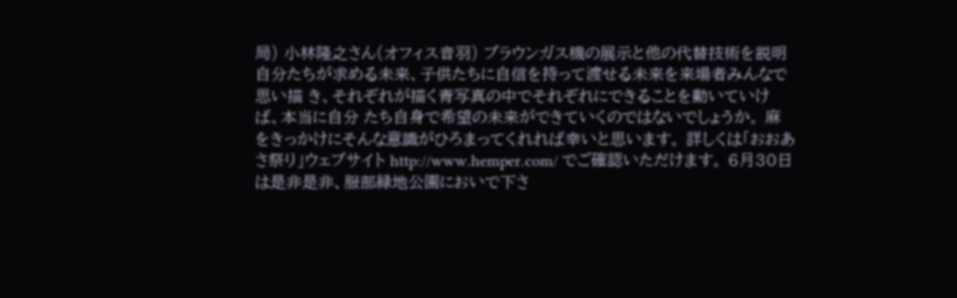局) 小林隆之さん(オフィス音羽) ブラウンガス機の展示と他の代替技術を説明 自分たちが求める未来、子供たちに自信を持って渡せる未来を来場者みんなで思い描 き、それぞれが描く青写真の中でそれぞれにできることを動いていけば、本当に自分 たち自身で希望の未来ができていくのではないでしょうか。 麻をきっかけにそんな意識がひろまってくれれば幸いと思います。 詳しくは「おおあさ祭り」ウェブサイト http://www.hemper.com/ でご確認いただけます。 6月30日は是非是非、服部緑地公園においで下さ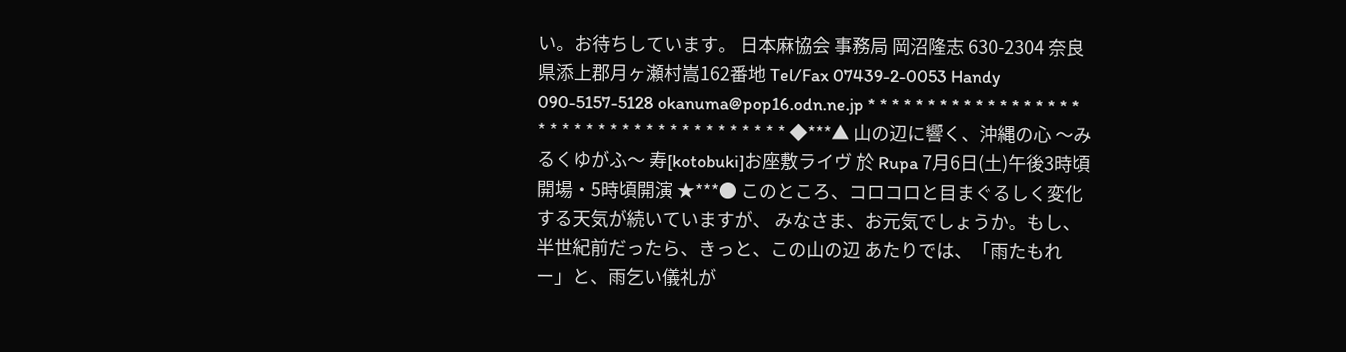い。お待ちしています。 日本麻協会 事務局 岡沼隆志 630-2304 奈良県添上郡月ヶ瀬村嵩162番地 Tel/Fax 07439-2-0053 Handy 090-5157-5128 okanuma@pop16.odn.ne.jp * * * * * * * * * * * * * * * * * * * * * * * * * * * * * * * * * * * * * * * ◆***▲ 山の辺に響く、沖縄の心 〜みるくゆがふ〜 寿[kotobuki]お座敷ライヴ 於 Rupa 7月6日(土)午後3時頃開場・5時頃開演 ★***● このところ、コロコロと目まぐるしく変化する天気が続いていますが、 みなさま、お元気でしょうか。もし、半世紀前だったら、きっと、この山の辺 あたりでは、「雨たもれー」と、雨乞い儀礼が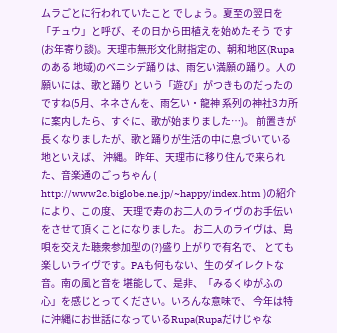ムラごとに行われていたこと でしょう。夏至の翌日を「チュウ」と呼び、その日から田植えを始めたそう です(お年寄り談)。天理市無形文化財指定の、朝和地区(Rupaのある 地域)のベニシデ踊りは、雨乞い満願の踊り。人の願いには、歌と踊り という「遊び」がつきものだったのですね(5月、ネネさんを、雨乞い・龍神 系列の神社3カ所に案内したら、すぐに、歌が始まりました…)。 前置きが長くなりましたが、歌と踊りが生活の中に息づいている地といえば、 沖縄。 昨年、天理市に移り住んで来られた、音楽通のごっちゃん ( http://www2c.biglobe.ne.jp/~happy/index.htm )の紹介により、この度、 天理で寿のお二人のライヴのお手伝いをさせて頂くことになりました。 お二人のライヴは、島唄を交えた聴衆参加型の(?)盛り上がりで有名で、 とても楽しいライヴです。PAも何もない、生のダイレクトな音。南の風と音を 堪能して、是非、「みるくゆがふの心」を感じとってください。いろんな意味で、 今年は特に沖縄にお世話になっているRupa(Rupaだけじゃな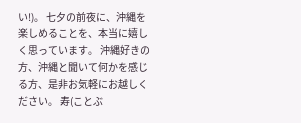い!)。 七夕の前夜に、沖縄を楽しめることを、本当に嬉しく思っています。 沖縄好きの方、沖縄と聞いて何かを感じる方、是非お気軽にお越しください。 寿(ことぶ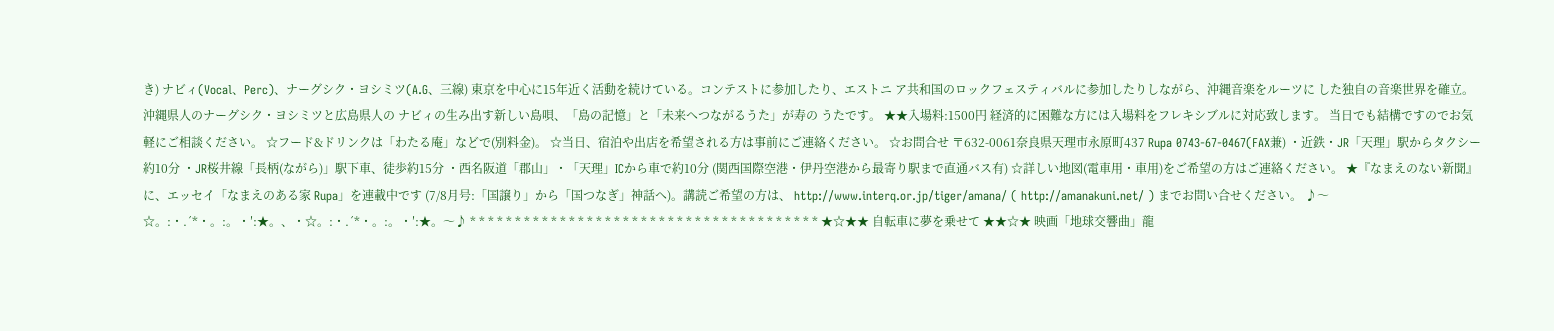き) ナビィ(Vocal、Perc)、ナーグシク・ヨシミツ(A.G、三線) 東京を中心に15年近く活動を続けている。コンテストに参加したり、エストニ ア共和国のロックフェスティバルに参加したりしながら、沖縄音楽をルーツに した独自の音楽世界を確立。沖縄県人のナーグシク・ヨシミツと広島県人の ナビィの生み出す新しい島唄、「島の記憶」と「未来へつながるうた」が寿の うたです。 ★★入場料:1500円 経済的に困難な方には入場料をフレキシブルに対応致します。 当日でも結構ですのでお気軽にご相談ください。 ☆フード&ドリンクは「わたる庵」などで(別料金)。 ☆当日、宿泊や出店を希望される方は事前にご連絡ください。 ☆お問合せ 〒632-0061奈良県天理市永原町437 Rupa 0743-67-0467(FAX兼) ・近鉄・JR「天理」駅からタクシー約10分 ・JR桜井線「長柄(ながら)」駅下車、徒歩約15分 ・西名阪道「郡山」・「天理」ICから車で約10分 (関西国際空港・伊丹空港から最寄り駅まで直通バス有) ☆詳しい地図(電車用・車用)をご希望の方はご連絡ください。 ★『なまえのない新聞』に、エッセイ「なまえのある家 Rupa」を連載中です (7/8月号:「国譲り」から「国つなぎ」神話へ)。講読ご希望の方は、 http://www.interq.or.jp/tiger/amana/ ( http://amanakuni.net/ ) までお問い合せください。 ♪〜☆。:・.´*・。:。・′:★。、・☆。:・.´*・。:。・′:★。〜♪ * * * * * * * * * * * * * * * * * * * * * * * * * * * * * * * * * * * * * * * ★☆★★ 自転車に夢を乗せて ★★☆★ 映画「地球交響曲」龍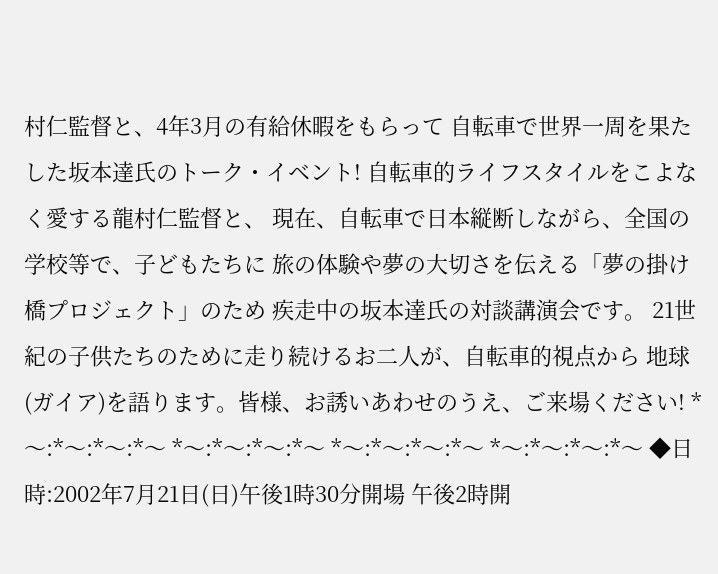村仁監督と、4年3月の有給休暇をもらって 自転車で世界一周を果たした坂本達氏のトーク・イベント! 自転車的ライフスタイルをこよなく愛する龍村仁監督と、 現在、自転車で日本縦断しながら、全国の学校等で、子どもたちに 旅の体験や夢の大切さを伝える「夢の掛け橋プロジェクト」のため 疾走中の坂本達氏の対談講演会です。 21世紀の子供たちのために走り続けるお二人が、自転車的視点から 地球(ガイア)を語ります。皆様、お誘いあわせのうえ、ご来場ください! *〜:*〜:*〜:*〜 *〜:*〜:*〜:*〜 *〜:*〜:*〜:*〜 *〜:*〜:*〜:*〜 ◆日時:2002年7月21日(日)午後1時30分開場 午後2時開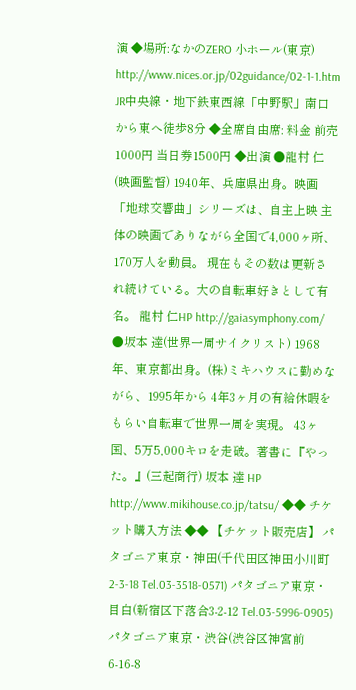演 ◆場所:なかのZERO 小ホール(東京) http://www.nices.or.jp/02guidance/02-1-1.htm JR中央線・地下鉄東西線「中野駅」南口から東へ徒歩8分 ◆全席自由席: 料金 前売1000円 当日券1500円 ◆出演 ●龍村 仁(映画監督) 1940年、兵庫県出身。映画「地球交響曲」シリーズは、自主上映 主体の映画でありながら全国で4,000ヶ所、170万人を動員。 現在もその数は更新され続けている。大の自転車好きとして有名。 龍村 仁HP http://gaiasymphony.com/ ●坂本 達(世界一周サイクリスト) 1968年、東京都出身。(株)ミキハウスに勤めながら、1995年から 4年3ヶ月の有給休暇をもらい自転車で世界一周を実現。 43ヶ国、5万5,000キロを走破。著書に『やった。』(三起商行) 坂本 達 HP http://www.mikihouse.co.jp/tatsu/ ◆◆ チケット購入方法 ◆◆ 【チケット販売店】 パタゴニア東京・神田(千代田区神田小川町2-3-18 Tel.03-3518-0571) パタゴニア東京・目白(新宿区下落合3-2-12 Tel.03-5996-0905) パタゴニア東京・渋谷(渋谷区神宮前6-16-8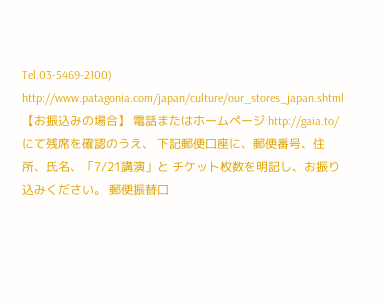Tel.03-5469-2100) http://www.patagonia.com/japan/culture/our_stores_japan.shtml 【お振込みの場合】 電話またはホームページ http://gaia.to/ にて残席を確認のうえ、 下記郵便口座に、郵便番号、住所、氏名、「7/21講演」と チケット枚数を明記し、お振り込みください。 郵便振替口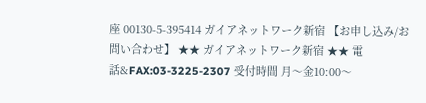座 00130-5-395414 ガイアネットワーク新宿 【お申し込み/お問い合わせ】 ★★ ガイアネットワーク新宿 ★★ 電話&FAX:03-3225-2307 受付時間 月〜金10:00〜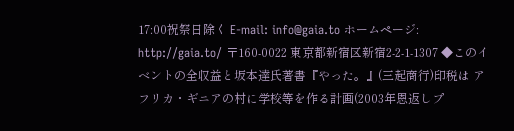17:00祝祭日除く E-mail: info@gaia.to ホームページ: http://gaia.to/ 〒160-0022 東京都新宿区新宿2-2-1-1307 ◆このイベントの全収益と坂本達氏著書『やった。』(三起商行)印税は アフリカ・ギニアの村に学校等を作る計画(2003年恩返しプ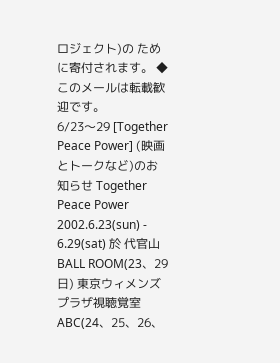ロジェクト)の ために寄付されます。 ◆このメールは転載歓迎です。
6/23〜29 [Together Peace Power] (映画とトークなど)のお知らせ Together Peace Power 2002.6.23(sun) - 6.29(sat) 於 代官山 BALL ROOM(23、29日) 東京ウィメンズプラザ視聴覚室ABC(24、25、26、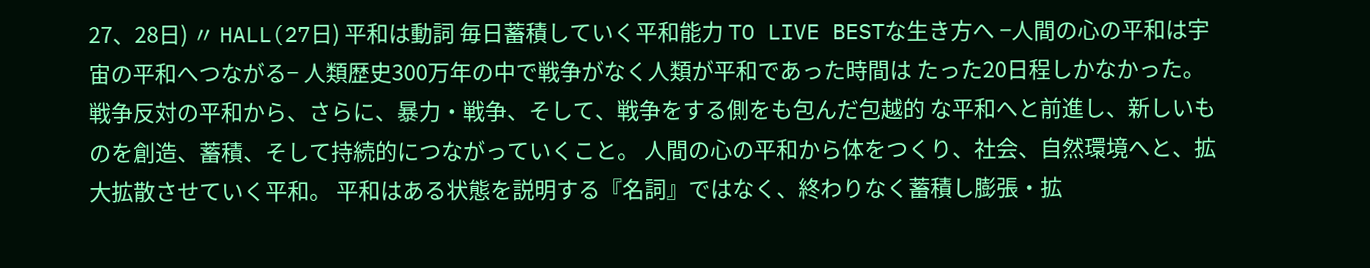27、28日) 〃 HALL(27日) 平和は動詞 毎日蓄積していく平和能力 TO LIVE BESTな生き方へ −人間の心の平和は宇宙の平和へつながる− 人類歴史300万年の中で戦争がなく人類が平和であった時間は たった20日程しかなかった。 戦争反対の平和から、さらに、暴力・戦争、そして、戦争をする側をも包んだ包越的 な平和へと前進し、新しいものを創造、蓄積、そして持続的につながっていくこと。 人間の心の平和から体をつくり、社会、自然環境へと、拡大拡散させていく平和。 平和はある状態を説明する『名詞』ではなく、終わりなく蓄積し膨張・拡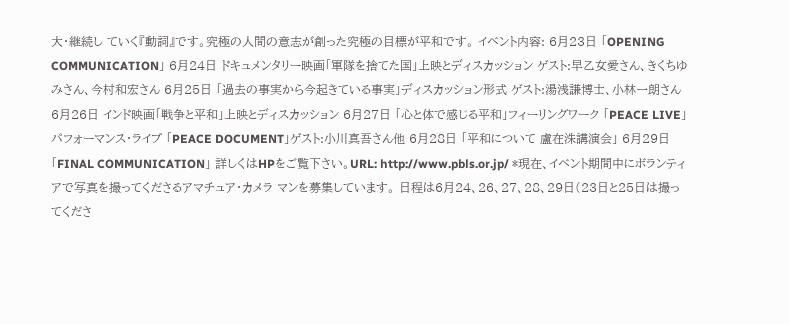大・継続し ていく『動詞』です。究極の人間の意志が創った究極の目標が平和です。 イベント内容: 6月23日 「OPENING COMMUNICATION」 6月24日 ドキュメンタリー映画「軍隊を捨てた国」上映とディスカッション ゲスト:早乙女愛さん、きくちゆみさん、今村和宏さん 6月25日 「過去の事実から今起きている事実」ディスカッション形式 ゲスト:湯浅謙博士、小林一朗さん 6月26日 インド映画「戦争と平和」上映とディスカッション 6月27日 「心と体で感じる平和」フィーリングワーク 「PEACE LIVE」パフォーマンス・ライブ 「PEACE DOCUMENT」ゲスト:小川真吾さん他 6月28日 「平和について 盧在洙講演会」 6月29日 「FINAL COMMUNICATION」 詳しくはHPをご覧下さい。URL: http://www.pbls.or.jp/ *現在、イベント期間中にボランティアで写真を撮ってくださるアマチュア・カメラ マンを募集しています。 日程は6月24、26、27、28、29日(23日と25日は撮ってくださ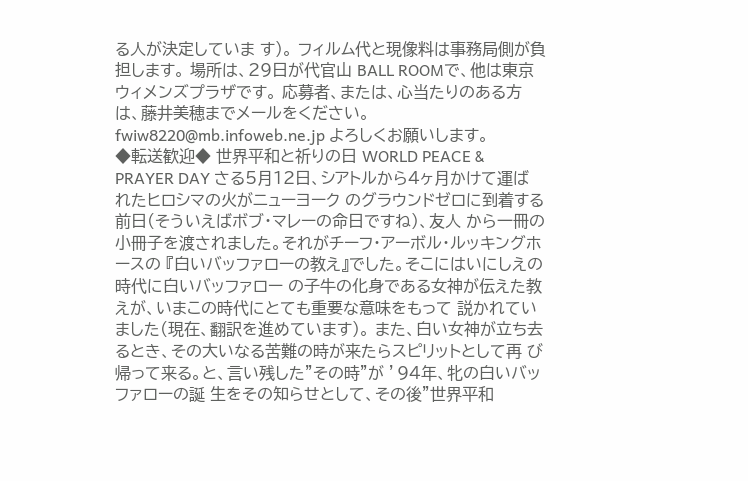る人が決定していま す)。 フィルム代と現像料は事務局側が負担します。 場所は、29日が代官山 BALL ROOMで、他は東京ウィメンズプラザです。 応募者、または、心当たりのある方は、藤井美穂までメールをください。 fwiw8220@mb.infoweb.ne.jp よろしくお願いします。
◆転送歓迎◆ 世界平和と祈りの日 WORLD PEACE & PRAYER DAY さる5月12日、シアトルから4ヶ月かけて運ばれたヒロシマの火がニューヨーク のグラウンドゼロに到着する前日(そういえばボブ・マレーの命日ですね)、友人 から一冊の小冊子を渡されました。それがチーフ・アーボル・ルッキングホースの 『白いバッファローの教え』でした。そこにはいにしえの時代に白いバッファロー の子牛の化身である女神が伝えた教えが、いまこの時代にとても重要な意味をもって 説かれていました(現在、翻訳を進めています)。 また、白い女神が立ち去るとき、その大いなる苦難の時が来たらスピリットとして再 び帰って来る。と、言い残した”その時”が ’94年、牝の白いバッファローの誕 生をその知らせとして、その後”世界平和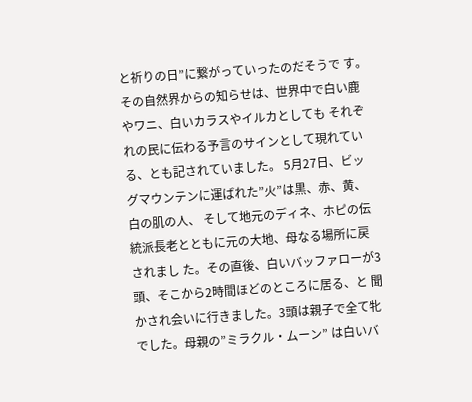と祈りの日”に繋がっていったのだそうで す。 その自然界からの知らせは、世界中で白い鹿やワニ、白いカラスやイルカとしても それぞれの民に伝わる予言のサインとして現れている、とも記されていました。 5月27日、ビッグマウンテンに運ばれた”火”は黒、赤、黄、白の肌の人、 そして地元のディネ、ホピの伝統派長老とともに元の大地、母なる場所に戻されまし た。その直後、白いバッファローが3頭、そこから2時間ほどのところに居る、と 聞かされ会いに行きました。3頭は親子で全て牝でした。母親の”ミラクル・ムーン” は白いバ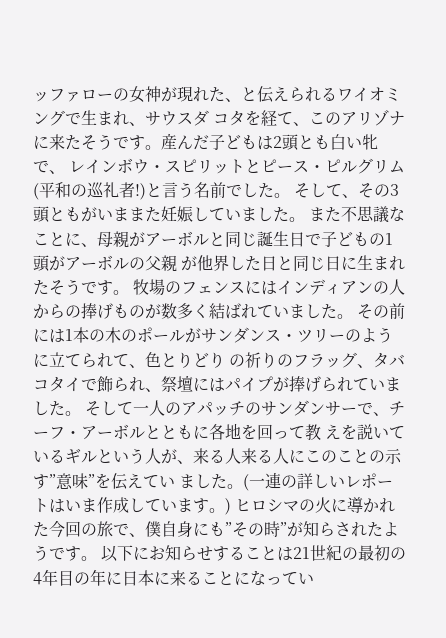ッファローの女神が現れた、と伝えられるワイオミングで生まれ、サウスダ コタを経て、このアリゾナに来たそうです。産んだ子どもは2頭とも白い牝で、 レインボウ・スピリットとピース・ピルグリム(平和の巡礼者!)と言う名前でした。 そして、その3頭ともがいままた妊娠していました。 また不思議なことに、母親がアーボルと同じ誕生日で子どもの1頭がアーボルの父親 が他界した日と同じ日に生まれたそうです。 牧場のフェンスにはインディアンの人からの捧げものが数多く結ばれていました。 その前には1本の木のポールがサンダンス・ツリーのように立てられて、色とりどり の祈りのフラッグ、タバコタイで飾られ、祭壇にはパイプが捧げられていました。 そして一人のアパッチのサンダンサーで、チーフ・アーボルとともに各地を回って教 えを説いているギルという人が、来る人来る人にこのことの示す”意味”を伝えてい ました。(一連の詳しいレポートはいま作成しています。) ヒロシマの火に導かれた今回の旅で、僕自身にも”その時”が知らされたようです。 以下にお知らせすることは21世紀の最初の4年目の年に日本に来ることになってい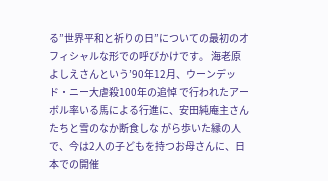る”世界平和と祈りの日”についての最初のオフィシャルな形での呼びかけです。 海老原よしえさんという’90年12月、ウーンデッド・ニー大虐殺100年の追悼 で行われたアーボル率いる馬による行進に、安田純庵主さんたちと雪のなか断食しな がら歩いた縁の人で、今は2人の子どもを持つお母さんに、日本での開催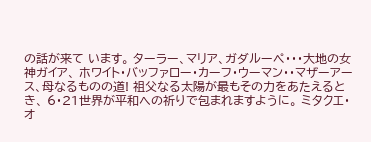の話が来て います。 ターラー、マリア、ガダルーペ・・・大地の女神ガイア、 ホワイト・バッファロー・カーフ・ウーマン・・マザーアース、母なるものの道! 祖父なる太陽が最もその力をあたえるとき、 6・21世界が平和への祈りで包まれますように。 ミタクエ・オ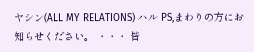ヤシン(ALL MY RELATIONS) ハル PS,まわりの方にお知らせください。 ・・・ 皆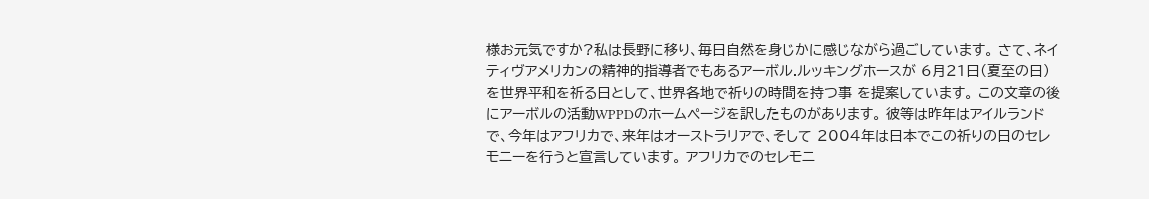様お元気ですか?私は長野に移り、毎日自然を身じかに感じながら過ごしています。 さて、ネイティヴアメリカンの精神的指導者でもあるアーボル.ルッキングホースが 6月21日(夏至の日)を世界平和を祈る日として、世界各地で祈りの時間を持つ事 を提案しています。 この文章の後にアーボルの活動WPPDのホームページを訳したものがあります。 彼等は昨年はアイルランドで、今年はアフリカで、来年はオーストラリアで、そして 2004年は日本でこの祈りの日のセレモニーを行うと宣言しています。 アフリカでのセレモニ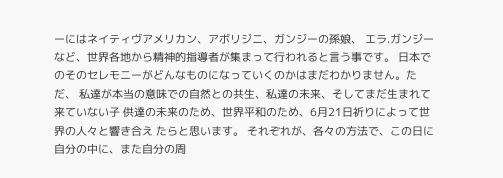ーにはネイティヴアメリカン、アボリジニ、ガンジーの孫娘、 エラ.ガンジーなど、世界各地から精神的指導者が集まって行われると言う事です。 日本でのそのセレモニーがどんなものになっていくのかはまだわかりません。ただ、 私達が本当の意味での自然との共生、私達の未来、そしてまだ生まれて来ていない子 供達の未来のため、世界平和のため、6月21日祈りによって世界の人々と響き合え たらと思います。 それぞれが、各々の方法で、この日に自分の中に、また自分の周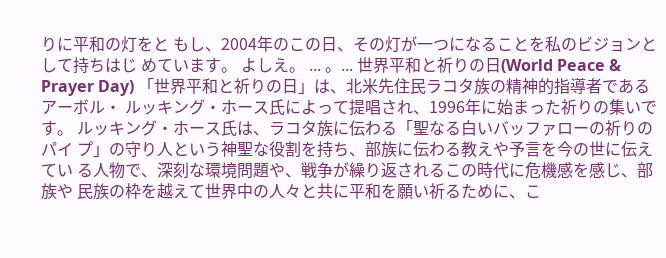りに平和の灯をと もし、2004年のこの日、その灯が一つになることを私のビジョンとして持ちはじ めています。 よしえ。 ... 。... 世界平和と祈りの日(World Peace & Prayer Day) 「世界平和と祈りの日」は、北米先住民ラコタ族の精神的指導者であるアーボル・ ルッキング・ホース氏によって提唱され、1996年に始まった祈りの集いです。 ルッキング・ホース氏は、ラコタ族に伝わる「聖なる白いバッファローの祈りのパイ プ」の守り人という神聖な役割を持ち、部族に伝わる教えや予言を今の世に伝えてい る人物で、深刻な環境問題や、戦争が繰り返されるこの時代に危機感を感じ、部族や 民族の枠を越えて世界中の人々と共に平和を願い祈るために、こ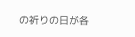の祈りの日が各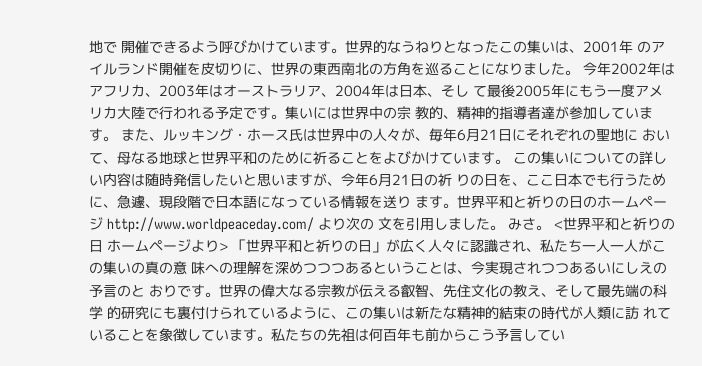地で 開催できるよう呼びかけています。世界的なうねりとなったこの集いは、2001年 のアイルランド開催を皮切りに、世界の東西南北の方角を巡ることになりました。 今年2002年はアフリカ、2003年はオーストラリア、2004年は日本、そし て最後2005年にもう一度アメリカ大陸で行われる予定です。集いには世界中の宗 教的、精神的指導者達が参加しています。 また、ルッキング・ホース氏は世界中の人々が、毎年6月21日にそれぞれの聖地に おいて、母なる地球と世界平和のために祈ることをよびかけています。 この集いについての詳しい内容は随時発信したいと思いますが、今年6月21日の祈 りの日を、ここ日本でも行うために、急遽、現段階で日本語になっている情報を送り ます。世界平和と祈りの日のホームページ http://www.worldpeaceday.com/ より次の 文を引用しました。 みさ。 <世界平和と祈りの日 ホームページより> 「世界平和と祈りの日」が広く人々に認識され、私たち一人一人がこの集いの真の意 味への理解を深めつつつあるということは、今実現されつつあるいにしえの予言のと おりです。世界の偉大なる宗教が伝える叡智、先住文化の教え、そして最先端の科学 的研究にも裏付けられているように、この集いは新たな精神的結束の時代が人類に訪 れていることを象徴しています。私たちの先祖は何百年も前からこう予言してい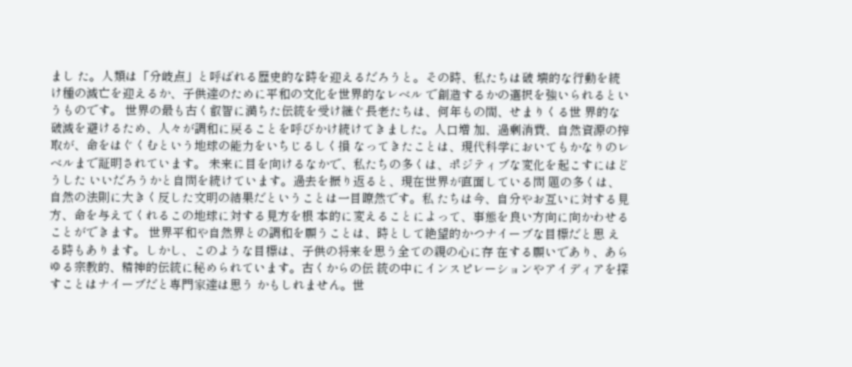まし た。人類は「分岐点」と呼ばれる歴史的な時を迎えるだろうと。その時、私たちは破 壊的な行動を続け種の滅亡を迎えるか、子供達のために平和の文化を世界的なレベル で創造するかの選択を強いられるというものです。 世界の最も古く叡智に満ちた伝統を受け継ぐ長老たちは、何年もの間、せまりくる世 界的な破滅を避けるため、人々が調和に戻ることを呼びかけ続けてきました。人口増 加、過剰消費、自然資源の搾取が、命をはぐくむという地球の能力をいちじるしく損 なってきたことは、現代科学においてもかなりのレベルまで証明されています。 未来に目を向けるなかで、私たちの多くは、ポジティブな変化を起こすにはどうした いいだろうかと自問を続けています。過去を振り返ると、現在世界が直面している問 題の多くは、自然の法則に大きく反した文明の結果だということは一目瞭然です。私 たちは今、自分やお互いに対する見方、命を与えてくれるこの地球に対する見方を根 本的に変えることによって、事態を良い方向に向かわせることができます。 世界平和や自然界との調和を願うことは、時として絶望的かつナイーブな目標だと思 える時もあります。しかし、このような目標は、子供の将来を思う全ての親の心に存 在する願いであり、あらゆる宗教的、精神的伝統に秘められています。古くからの伝 統の中にインスピレーションやアイディアを探すことはナイーブだと専門家達は思う かもしれません。世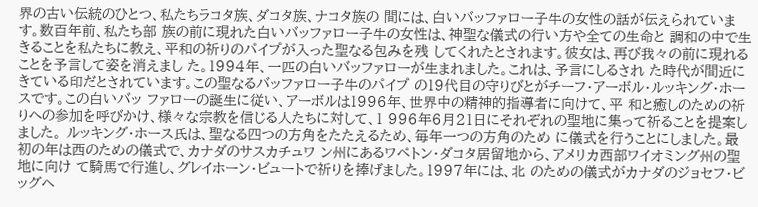界の古い伝統のひとつ、私たちラコタ族、ダコタ族、ナコタ族の 間には、白いバッファロー子牛の女性の話が伝えられています。数百年前、私たち部 族の前に現れた白いバッファロー子牛の女性は、神聖な儀式の行い方や全ての生命と 調和の中で生きることを私たちに教え、平和の祈りのパイプが入った聖なる包みを残 してくれたとされます。彼女は、再び我々の前に現れることを予言して姿を消えまし た。1994年、一匹の白いバッファローが生まれました。これは、予言にしるされ た時代が間近にきている印だとされています。この聖なるバッファロー子牛のパイプ の19代目の守りびとがチーフ・アーボル・ルッキング・ホースです。この白いバッ ファローの誕生に従い、アーボルは1996年、世界中の精神的指導者に向けて、平 和と癒しのための祈りへの参加を呼びかけ、様々な宗教を信じる人たちに対して、1 996年6月21日にそれぞれの聖地に集って祈ることを提案しました。 ルッキング・ホース氏は、聖なる四つの方角をたたえるため、毎年一つの方角のため に儀式を行うことにしました。最初の年は西のための儀式で、カナダのサスカチュワ ン州にあるワペトン・ダコタ居留地から、アメリカ西部ワイオミング州の聖地に向け て騎馬で行進し、グレイホーン・ビュートで祈りを捧げました。1997年には、北 のための儀式がカナダのジョセフ・ビッグヘ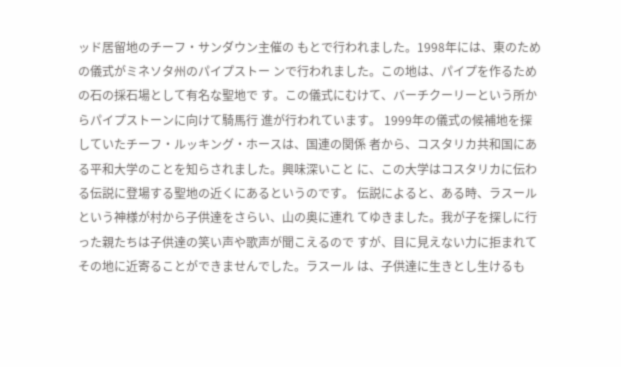ッド居留地のチーフ・サンダウン主催の もとで行われました。1998年には、東のための儀式がミネソタ州のパイプストー ンで行われました。この地は、パイプを作るための石の採石場として有名な聖地で す。この儀式にむけて、バーチクーリーという所からパイプストーンに向けて騎馬行 進が行われています。 1999年の儀式の候補地を探していたチーフ・ルッキング・ホースは、国連の関係 者から、コスタリカ共和国にある平和大学のことを知らされました。興味深いこと に、この大学はコスタリカに伝わる伝説に登場する聖地の近くにあるというのです。 伝説によると、ある時、ラスールという神様が村から子供達をさらい、山の奥に連れ てゆきました。我が子を探しに行った親たちは子供達の笑い声や歌声が聞こえるので すが、目に見えない力に拒まれてその地に近寄ることができませんでした。ラスール は、子供達に生きとし生けるも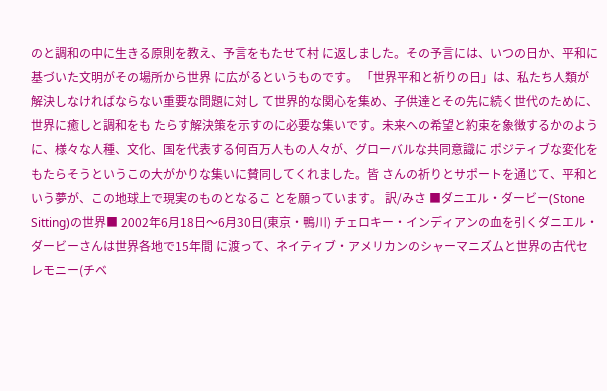のと調和の中に生きる原則を教え、予言をもたせて村 に返しました。その予言には、いつの日か、平和に基づいた文明がその場所から世界 に広がるというものです。 「世界平和と祈りの日」は、私たち人類が解決しなければならない重要な問題に対し て世界的な関心を集め、子供達とその先に続く世代のために、世界に癒しと調和をも たらす解決策を示すのに必要な集いです。未来への希望と約束を象徴するかのよう に、様々な人種、文化、国を代表する何百万人もの人々が、グローバルな共同意識に ポジティブな変化をもたらそうというこの大がかりな集いに賛同してくれました。皆 さんの祈りとサポートを通じて、平和という夢が、この地球上で現実のものとなるこ とを願っています。 訳/みさ ■ダニエル・ダービー(Stone Sitting)の世界■ 2002年6月18日〜6月30日(東京・鴨川) チェロキー・インディアンの血を引くダニエル・ダービーさんは世界各地で15年間 に渡って、ネイティブ・アメリカンのシャーマニズムと世界の古代セレモニー(チベ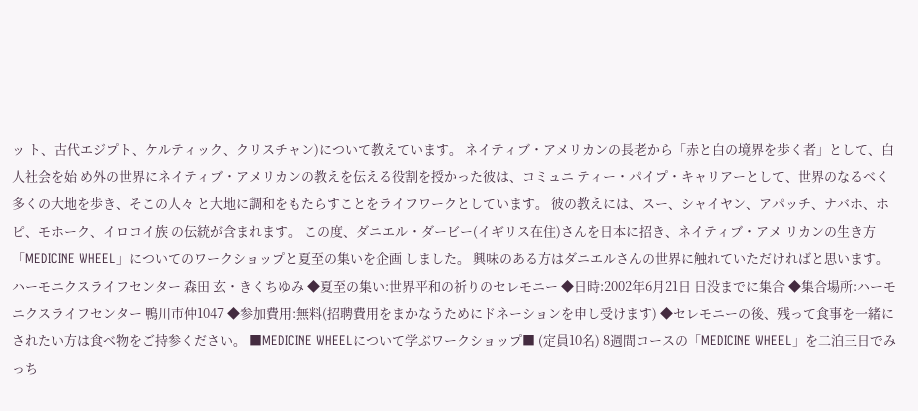ッ ト、古代エジプト、ケルティック、クリスチャン)について教えています。 ネイティブ・アメリカンの長老から「赤と白の境界を歩く者」として、白人社会を始 め外の世界にネイティブ・アメリカンの教えを伝える役割を授かった彼は、コミュニ ティー・パイプ・キャリアーとして、世界のなるべく多くの大地を歩き、そこの人々 と大地に調和をもたらすことをライフワークとしています。 彼の教えには、スー、シャイヤン、アパッチ、ナバホ、ホピ、モホーク、イロコイ族 の伝統が含まれます。 この度、ダニエル・ダービー(イギリス在住)さんを日本に招き、ネイティブ・アメ リカンの生き方「MEDICINE WHEEL」についてのワークショップと夏至の集いを企画 しました。 興味のある方はダニエルさんの世界に触れていただければと思います。 ハーモニクスライフセンター 森田 玄・きくちゆみ ◆夏至の集い:世界平和の祈りのセレモニー ◆日時:2002年6月21日 日没までに集合 ◆集合場所:ハーモニクスライフセンター 鴨川市仲1047 ◆参加費用:無料(招聘費用をまかなうためにドネーションを申し受けます) ◆セレモニーの後、残って食事を一緒にされたい方は食べ物をご持参ください。 ■MEDICINE WHEELについて学ぶワークショップ■ (定員10名) 8週間コースの「MEDICINE WHEEL」を二泊三日でみっち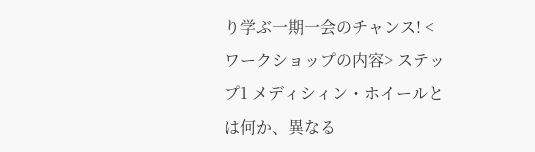り学ぶ一期一会のチャンス! <ワークショップの内容> ステップ1 メディシィン・ホイールとは何か、異なる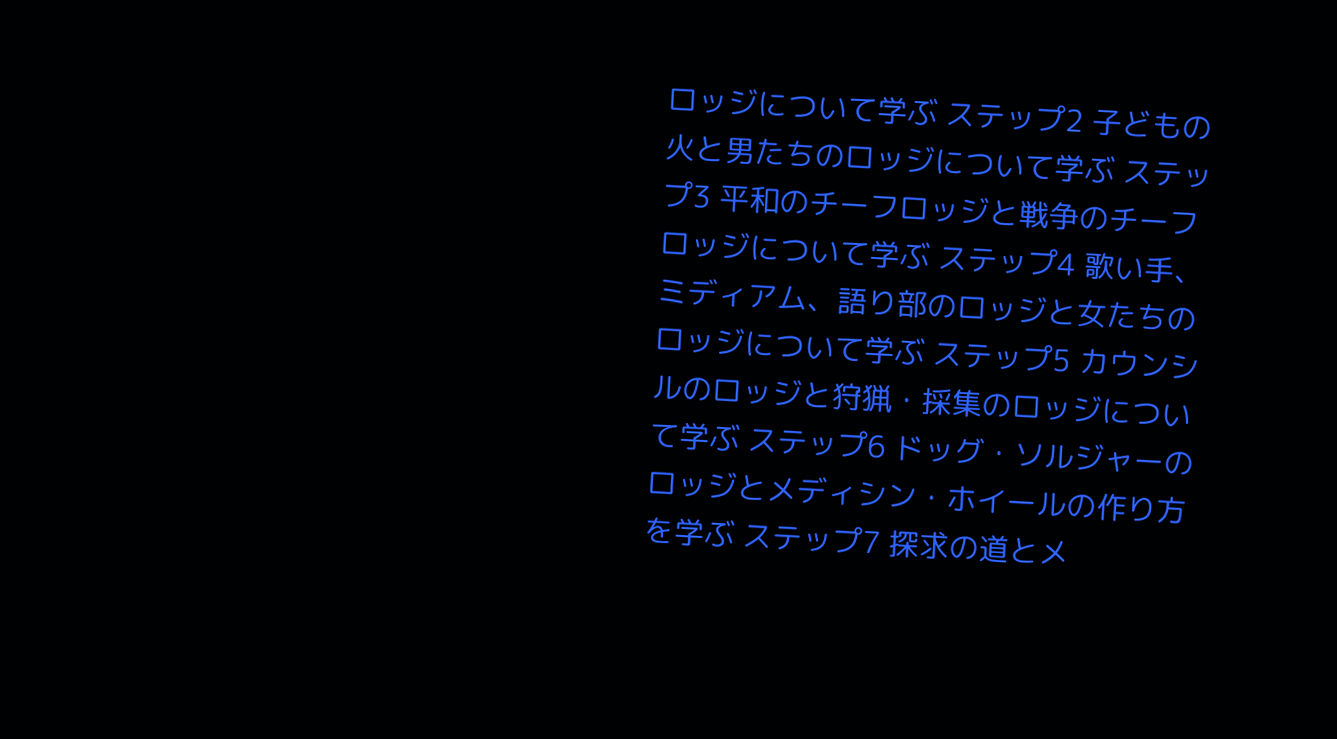ロッジについて学ぶ ステップ2 子どもの火と男たちのロッジについて学ぶ ステップ3 平和のチーフロッジと戦争のチーフロッジについて学ぶ ステップ4 歌い手、ミディアム、語り部のロッジと女たちのロッジについて学ぶ ステップ5 カウンシルのロッジと狩猟・採集のロッジについて学ぶ ステップ6 ドッグ・ソルジャーのロッジとメディシン・ホイールの作り方を学ぶ ステップ7 探求の道とメ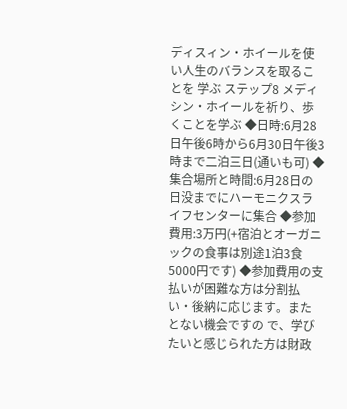ディスィン・ホイールを使い人生のバランスを取ることを 学ぶ ステップ8 メディシン・ホイールを祈り、歩くことを学ぶ ◆日時:6月28日午後6時から6月30日午後3時まで二泊三日(通いも可) ◆集合場所と時間:6月28日の日没までにハーモニクスライフセンターに集合 ◆参加費用:3万円(+宿泊とオーガニックの食事は別途1泊3食5000円です) ◆参加費用の支払いが困難な方は分割払い・後納に応じます。またとない機会ですの で、学びたいと感じられた方は財政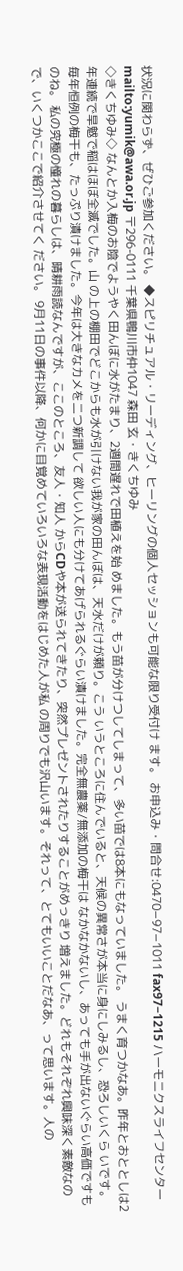状況に関わらず、ぜひご参加ください。 ◆スピリチュアル・リーディング、ヒーリングの個人セッションも可能な限り受付け ます。 お申込み・問合せ:0470−97−1011 fax97−1215 ハーモニクスライフセンター mailto:yumik@awa.or.jp 〒296-0111 千葉県鴨川市仲1047 森田 玄・きくちゆみ
◇きくちゆみ◇ なんとか入梅のお陰でようやく田んぼに水がたまり、2週間遅れで田植えを始 めました。もう苗が分けつしてしまって、多い苗では8本にもなっていました。 うまく育つかなあ。昨年とおととしは2年連続で旱魃で稲はほぼ全滅でした。山 の上の棚田でどこからも水が引けない我が家の田んぼは、天水だけが頼り。こう いうところに住んでいると、天候の異常さが本当に身にしみるし、恐ろしいくら いです。 毎年恒例の梅干も、たっぷり漬けました。今年は大きなカメを二つ新調して 欲しい人にも分けてあげられるぐらい漬けました。完全無農薬/無添加の梅干は なかなかないし、あっても手が出ないぐらい高価ですものね。 私の究極の憧れの暮らしは、晴耕雨読なんですが、ここのところ、友人・知人 からCDや本が送られてきたり、突然プレゼントされたりすることがめっきり 増えました。どれもそれぞれ興味深く素敵なので、いくつかここで紹介させてく ださい。 9月11日の事件以降、何かに目覚めていろいろな表現活動をはじめた人が私 の周りでも沢山います。それって、とてもいいことだなあ、って思います。人の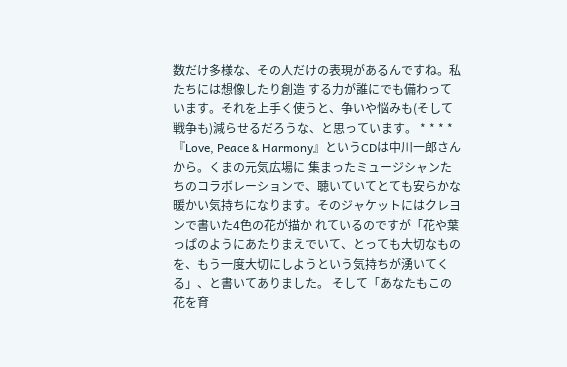数だけ多様な、その人だけの表現があるんですね。私たちには想像したり創造 する力が誰にでも備わっています。それを上手く使うと、争いや悩みも(そして 戦争も)減らせるだろうな、と思っています。 * * * * 『Love, Peace & Harmony』というCDは中川一郎さんから。くまの元気広場に 集まったミュージシャンたちのコラボレーションで、聴いていてとても安らかな 暖かい気持ちになります。そのジャケットにはクレヨンで書いた4色の花が描か れているのですが「花や葉っぱのようにあたりまえでいて、とっても大切なもの を、もう一度大切にしようという気持ちが湧いてくる」、と書いてありました。 そして「あなたもこの花を育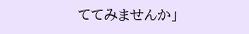ててみませんか」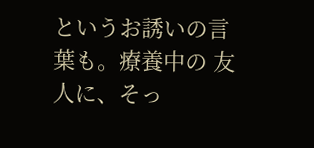というお誘いの言葉も。療養中の 友人に、そっ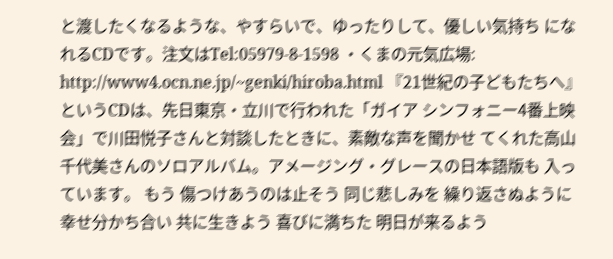と渡したくなるような、やすらいで、ゆったりして、優しい気持ち になれるCDです。注文はTel:05979-8-1598 ・くまの元気広場: http://www4.ocn.ne.jp/~genki/hiroba.html 『21世紀の子どもたちへ』というCDは、先日東京・立川で行われた「ガイア シンフォニー4番上映会」で川田悦子さんと対談したときに、素敵な声を聞かせ てくれた高山千代美さんのソロアルバム。アメージング・グレースの日本語版も 入っています。 もう 傷つけあうのは止そう 同じ悲しみを 繰り返さぬように 幸せ分かち合い 共に生きよう 喜びに満ちた 明日が来るよう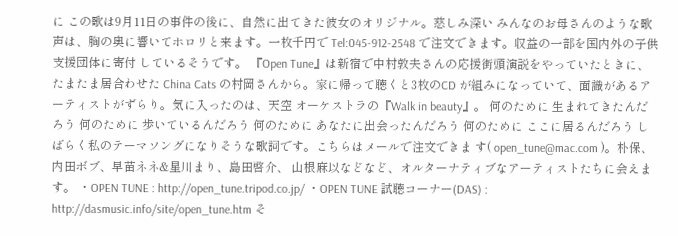に この歌は9月11日の事件の後に、自然に出てきた彼女のオリジナル。慈しみ深い みんなのお母さんのような歌声は、胸の奥に響いてホロリと来ます。一枚千円で Tel:045-912-2548 で注文できます。収益の一部を国内外の子供支援団体に寄付 しているそうです。 『Open Tune』は新宿で中村敦夫さんの応援街頭演説をやっていたときに、 たまたま居合わせた China Cats の村岡さんから。家に帰って聴くと3枚のCD が組みになっていて、面識があるアーティストがずらり。気に入ったのは、天空 オーケストラの『Walk in beauty』。 何のために 生まれてきたんだろう 何のために 歩いているんだろう 何のために あなたに出会ったんだろう 何のために ここに居るんだろう しばらく私のテーマソングになりそうな歌詞です。こちらはメールで注文できま す( open_tune@mac.com )。朴保、内田ボブ、早苗ネネ&星川まり、島田啓介、 山根麻以などなど、オルターナティブなアーティストたちに会えます。 ・OPEN TUNE : http://open_tune.tripod.co.jp/ ・OPEN TUNE 試聴コーナー(DAS) : http://dasmusic.info/site/open_tune.htm そ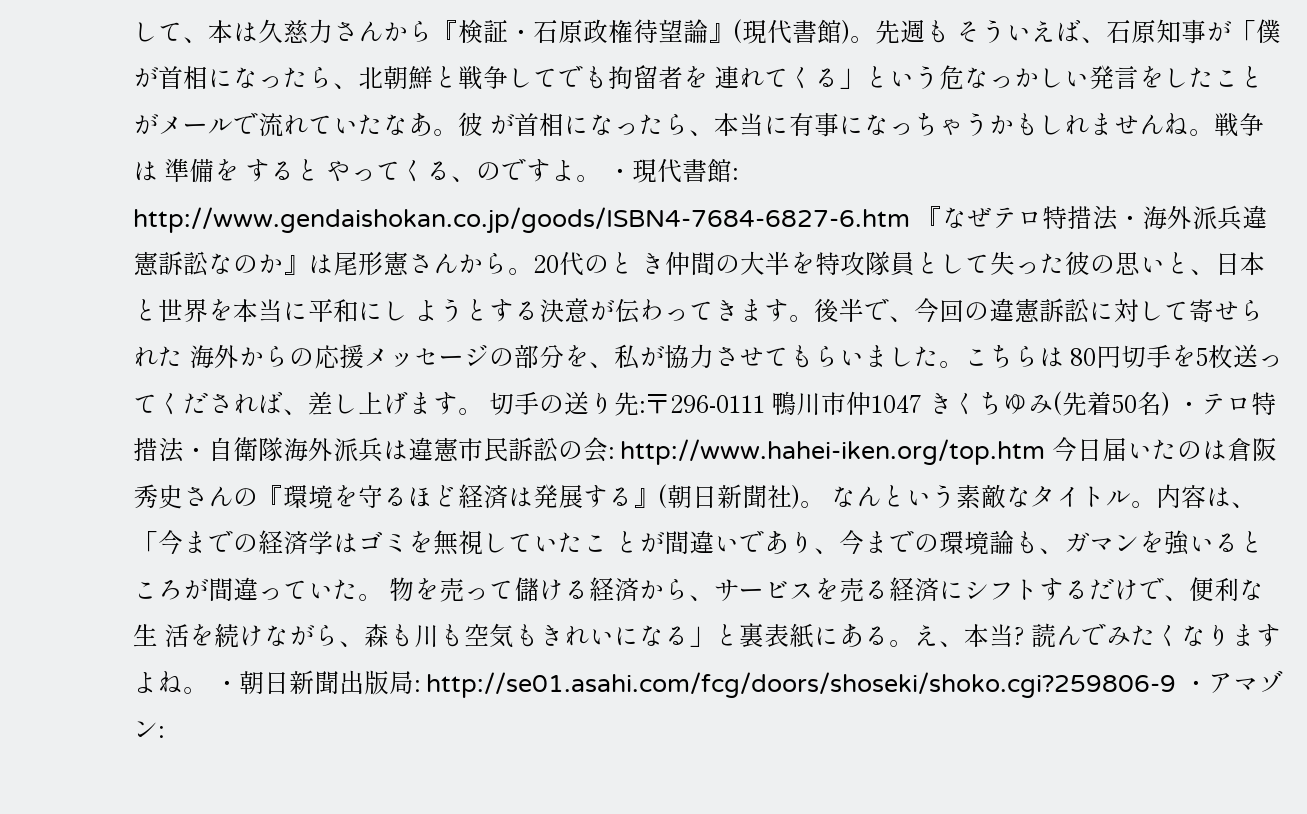して、本は久慈力さんから『検証・石原政権待望論』(現代書館)。先週も そういえば、石原知事が「僕が首相になったら、北朝鮮と戦争してでも拘留者を 連れてくる」という危なっかしい発言をしたことがメールで流れていたなあ。彼 が首相になったら、本当に有事になっちゃうかもしれませんね。戦争は 準備を すると やってくる、のですよ。 ・現代書館: http://www.gendaishokan.co.jp/goods/ISBN4-7684-6827-6.htm 『なぜテロ特措法・海外派兵違憲訴訟なのか』は尾形憲さんから。20代のと き仲間の大半を特攻隊員として失った彼の思いと、日本と世界を本当に平和にし ようとする決意が伝わってきます。後半で、今回の違憲訴訟に対して寄せられた 海外からの応援メッセージの部分を、私が協力させてもらいました。こちらは 80円切手を5枚送ってくだされば、差し上げます。 切手の送り先:〒296-0111 鴨川市仲1047 きくちゆみ(先着50名) ・テロ特措法・自衛隊海外派兵は違憲市民訴訟の会: http://www.hahei-iken.org/top.htm 今日届いたのは倉阪秀史さんの『環境を守るほど経済は発展する』(朝日新聞社)。 なんという素敵なタイトル。内容は、「今までの経済学はゴミを無視していたこ とが間違いであり、今までの環境論も、ガマンを強いるところが間違っていた。 物を売って儲ける経済から、サービスを売る経済にシフトするだけで、便利な生 活を続けながら、森も川も空気もきれいになる」と裏表紙にある。え、本当? 読んでみたくなりますよね。 ・朝日新聞出版局: http://se01.asahi.com/fcg/doors/shoseki/shoko.cgi?259806-9 ・アマゾン: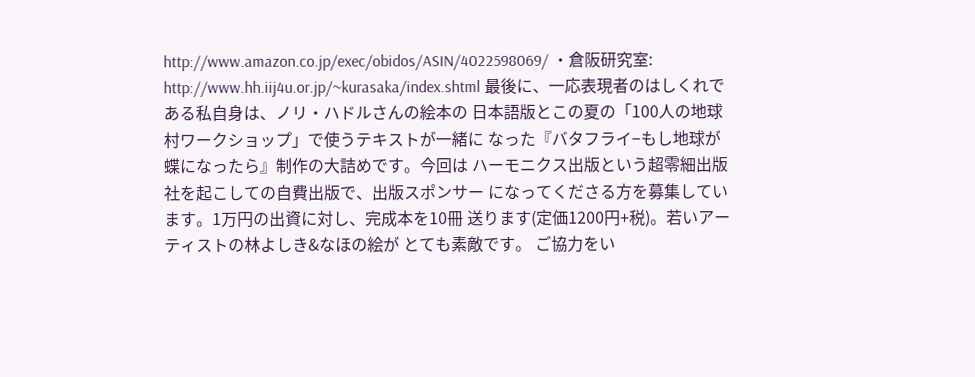http://www.amazon.co.jp/exec/obidos/ASIN/4022598069/ ・倉阪研究室: http://www.hh.iij4u.or.jp/~kurasaka/index.shtml 最後に、一応表現者のはしくれである私自身は、ノリ・ハドルさんの絵本の 日本語版とこの夏の「100人の地球村ワークショップ」で使うテキストが一緒に なった『バタフライ−もし地球が蝶になったら』制作の大詰めです。今回は ハーモニクス出版という超零細出版社を起こしての自費出版で、出版スポンサー になってくださる方を募集しています。1万円の出資に対し、完成本を10冊 送ります(定価1200円+税)。若いアーティストの林よしき&なほの絵が とても素敵です。 ご協力をい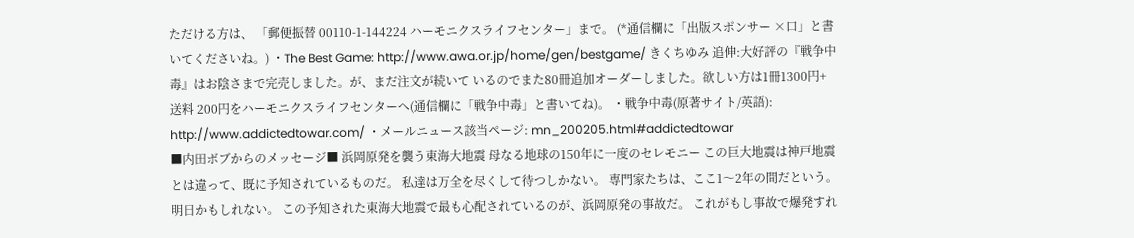ただける方は、 「郵便振替 00110-1-144224 ハーモニクスライフセンター」まで。 (*通信欄に「出版スポンサー ×口」と書いてくださいね。) ・The Best Game: http://www.awa.or.jp/home/gen/bestgame/ きくちゆみ 追伸:大好評の『戦争中毒』はお陰さまで完売しました。が、まだ注文が続いて いるのでまた80冊追加オーダーしました。欲しい方は1冊1300円+送料 200円をハーモニクスライフセンターへ(通信欄に「戦争中毒」と書いてね)。 ・戦争中毒(原著サイト/英語): http://www.addictedtowar.com/ ・メールニュース該当ページ: mn_200205.html#addictedtowar
■内田ボブからのメッセージ■ 浜岡原発を襲う東海大地震 母なる地球の150年に一度のセレモニー この巨大地震は神戸地震とは違って、既に予知されているものだ。 私達は万全を尽くして待つしかない。 専門家たちは、ここ1〜2年の間だという。明日かもしれない。 この予知された東海大地震で最も心配されているのが、浜岡原発の事故だ。 これがもし事故で爆発すれ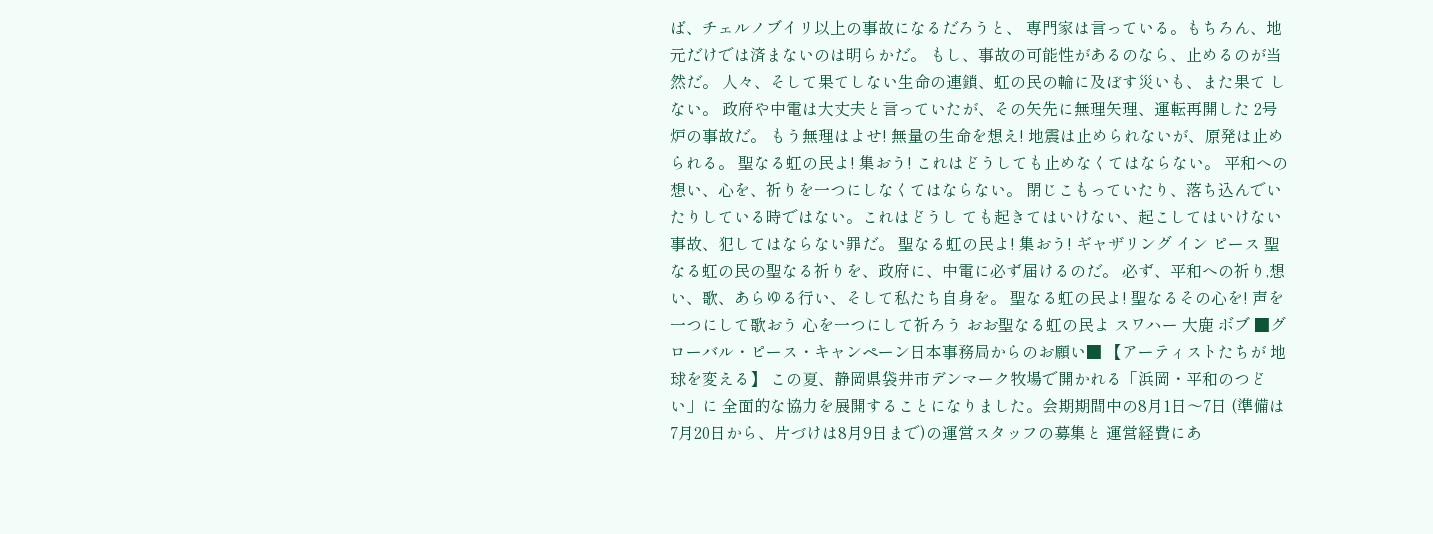ば、チェルノブイリ以上の事故になるだろうと、 専門家は言っている。もちろん、地元だけでは済まないのは明らかだ。 もし、事故の可能性があるのなら、止めるのが当然だ。 人々、そして果てしない生命の連鎖、虹の民の輪に及ぼす災いも、また果て しない。 政府や中電は大丈夫と言っていたが、その矢先に無理矢理、運転再開した 2号炉の事故だ。 もう無理はよせ! 無量の生命を想え! 地震は止められないが、原発は止められる。 聖なる虹の民よ! 集おう! これはどうしても止めなくてはならない。 平和への想い、心を、祈りを一つにしなくてはならない。 閉じこもっていたり、落ち込んでいたりしている時ではない。これはどうし ても起きてはいけない、起こしてはいけない事故、犯してはならない罪だ。 聖なる虹の民よ! 集おう! ギャザリング イン ピース 聖なる虹の民の聖なる祈りを、政府に、中電に必ず届けるのだ。 必ず、平和への祈り,想い、歌、あらゆる行い、そして私たち自身を。 聖なる虹の民よ! 聖なるその心を! 声を一つにして歌おう 心を一つにして祈ろう おお聖なる虹の民よ スワハー 大鹿 ボブ ■グローバル・ピース・キャンペーン日本事務局からのお願い■ 【アーティストたちが 地球を変える】 この夏、静岡県袋井市デンマーク牧場で開かれる「浜岡・平和のつどい」に 全面的な協力を展開することになりました。会期期間中の8月1日〜7日 (準備は7月20日から、片づけは8月9日まで)の運営スタッフの募集と 運営経費にあ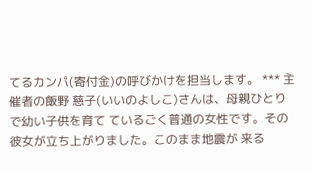てるカンパ(寄付金)の呼びかけを担当します。 *** 主催者の飯野 慈子(いいのよしこ)さんは、母親ひとりで幼い子供を育て ているごく普通の女性です。その彼女が立ち上がりました。このまま地震が 来る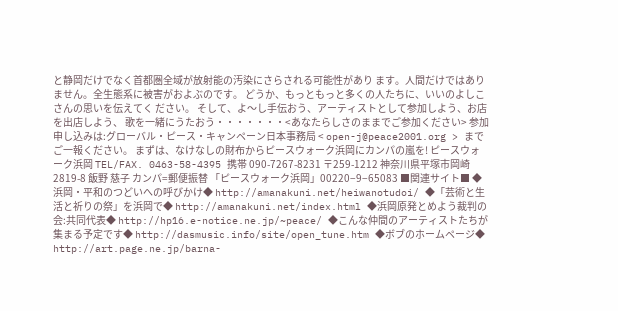と静岡だけでなく首都圏全域が放射能の汚染にさらされる可能性があり ます。人間だけではありません。全生態系に被害がおよぶのです。 どうか、もっともっと多くの人たちに、いいのよしこさんの思いを伝えてく ださい。 そして、よ〜し手伝おう、アーティストとして参加しよう、お店を出店しよう、 歌を一緒にうたおう・・・・・・・<あなたらしさのままでご参加ください> 参加申し込みは:グローバル・ピース・キャンペーン日本事務局 < open-j@peace2001.org > までご一報ください。 まずは、なけなしの財布からピースウォーク浜岡にカンパの嵐を! ピースウォーク浜岡 TEL/FAX. 0463-58-4395 携帯 090-7267-8231 〒259-1212 神奈川県平塚市岡崎2819-8 飯野 慈子 カンパ=郵便振替 「ピースウォーク浜岡」00220−9−65083 ■関連サイト■ ◆浜岡・平和のつどいへの呼びかけ◆ http://amanakuni.net/heiwanotudoi/ ◆「芸術と生活と祈りの祭」を浜岡で◆ http://amanakuni.net/index.html ◆浜岡原発とめよう裁判の会:共同代表◆ http://hp16.e-notice.ne.jp/~peace/ ◆こんな仲間のアーティストたちが集まる予定です◆ http://dasmusic.info/site/open_tune.htm ◆ボブのホームページ◆ http://art.page.ne.jp/barna-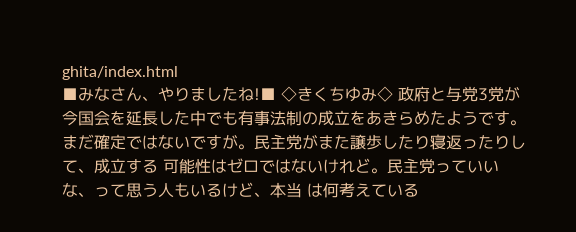ghita/index.html
■みなさん、やりましたね!■ ◇きくちゆみ◇ 政府と与党3党が今国会を延長した中でも有事法制の成立をあきらめたようです。 まだ確定ではないですが。民主党がまた譲歩したり寝返ったりして、成立する 可能性はゼロではないけれど。民主党っていいな、って思う人もいるけど、本当 は何考えている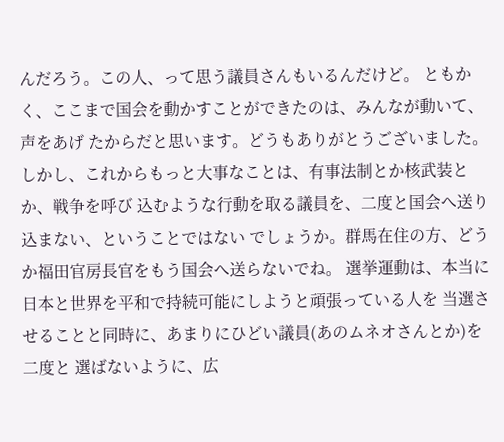んだろう。この人、って思う議員さんもいるんだけど。 ともかく、ここまで国会を動かすことができたのは、みんなが動いて、声をあげ たからだと思います。どうもありがとうございました。 しかし、これからもっと大事なことは、有事法制とか核武装とか、戦争を呼び 込むような行動を取る議員を、二度と国会へ送り込まない、ということではない でしょうか。群馬在住の方、どうか福田官房長官をもう国会へ送らないでね。 選挙運動は、本当に日本と世界を平和で持続可能にしようと頑張っている人を 当選させることと同時に、あまりにひどい議員(あのムネオさんとか)を二度と 選ばないように、広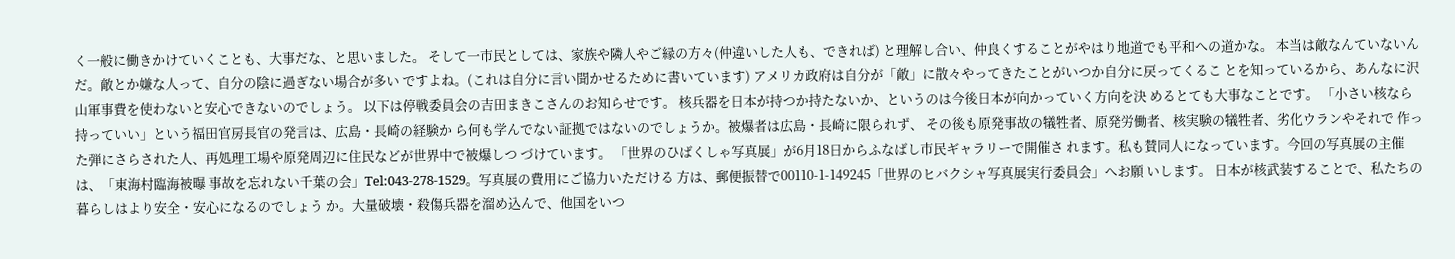く一般に働きかけていくことも、大事だな、と思いました。 そして一市民としては、家族や隣人やご縁の方々(仲違いした人も、できれば) と理解し合い、仲良くすることがやはり地道でも平和への道かな。 本当は敵なんていないんだ。敵とか嫌な人って、自分の陰に過ぎない場合が多い ですよね。(これは自分に言い聞かせるために書いています) アメリカ政府は自分が「敵」に散々やってきたことがいつか自分に戻ってくるこ とを知っているから、あんなに沢山軍事費を使わないと安心できないのでしょう。 以下は停戦委員会の吉田まきこさんのお知らせです。 核兵器を日本が持つか持たないか、というのは今後日本が向かっていく方向を決 めるとても大事なことです。 「小さい核なら持っていい」という福田官房長官の発言は、広島・長崎の経験か ら何も学んでない証拠ではないのでしょうか。被爆者は広島・長崎に限られず、 その後も原発事故の犠牲者、原発労働者、核実験の犠牲者、劣化ウランやそれで 作った弾にさらされた人、再処理工場や原発周辺に住民などが世界中で被爆しつ づけています。 「世界のひばくしゃ写真展」が6月18日からふなばし市民ギャラリーで開催さ れます。私も賛同人になっています。今回の写真展の主催は、「東海村臨海被曝 事故を忘れない千葉の会」Tel:043-278-1529。写真展の費用にご協力いただける 方は、郵便振替で00110-1-149245「世界のヒバクシャ写真展実行委員会」へお願 いします。 日本が核武装することで、私たちの暮らしはより安全・安心になるのでしょう か。大量破壊・殺傷兵器を溜め込んで、他国をいつ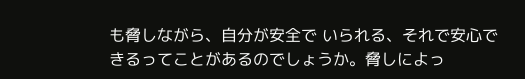も脅しながら、自分が安全で いられる、それで安心できるってことがあるのでしょうか。脅しによっ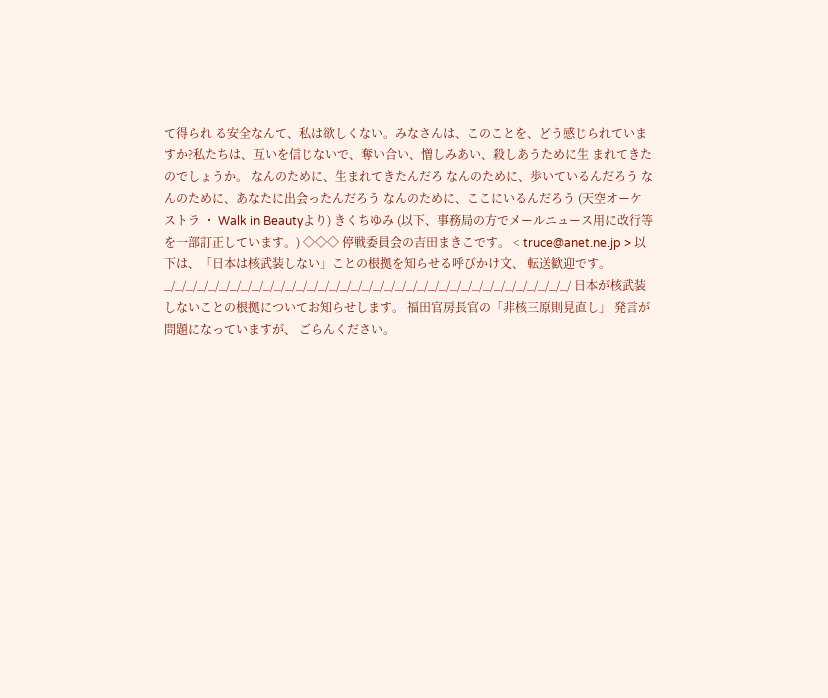て得られ る安全なんて、私は欲しくない。みなさんは、このことを、どう感じられていま すか?私たちは、互いを信じないで、奪い合い、憎しみあい、殺しあうために生 まれてきたのでしょうか。 なんのために、生まれてきたんだろ なんのために、歩いているんだろう なんのために、あなたに出会ったんだろう なんのために、ここにいるんだろう (天空オーケストラ ・ Walk in Beautyより) きくちゆみ (以下、事務局の方でメールニュース用に改行等を一部訂正しています。) ◇◇◇ 停戦委員会の吉田まきこです。 < truce@anet.ne.jp > 以下は、「日本は核武装しない」ことの根拠を知らせる呼びかけ文、 転送歓迎です。 _/_/_/_/_/_/_/_/_/_/_/_/_/_/_/_/_/_/_/_/_/_/_/_/_/_/_/_/_/_/_/_/_/_/_/_/_/ 日本が核武装しないことの根拠についてお知らせします。 福田官房長官の「非核三原則見直し」 発言が問題になっていますが、 ごらんください。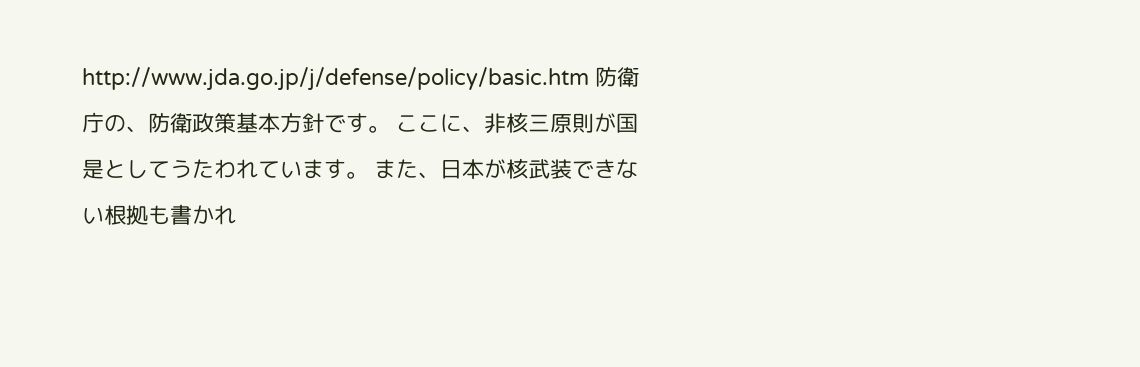http://www.jda.go.jp/j/defense/policy/basic.htm 防衛庁の、防衛政策基本方針です。 ここに、非核三原則が国是としてうたわれています。 また、日本が核武装できない根拠も書かれ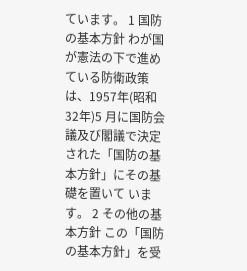ています。 1 国防の基本方針 わが国が憲法の下で進めている防衛政策は、1957年(昭和32年)5 月に国防会議及び閣議で決定された「国防の基本方針」にその基礎を置いて います。 2 その他の基本方針 この「国防の基本方針」を受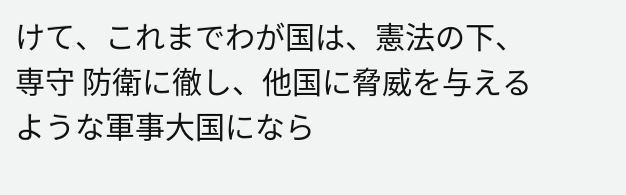けて、これまでわが国は、憲法の下、専守 防衛に徹し、他国に脅威を与えるような軍事大国になら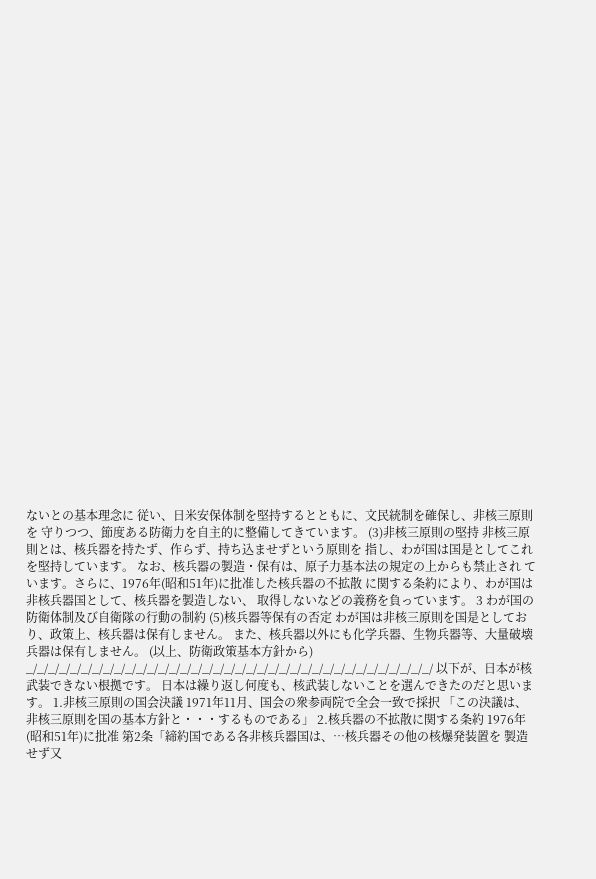ないとの基本理念に 従い、日米安保体制を堅持するとともに、文民統制を確保し、非核三原則を 守りつつ、節度ある防衛力を自主的に整備してきています。 (3)非核三原則の堅持 非核三原則とは、核兵器を持たず、作らず、持ち込ませずという原則を 指し、わが国は国是としてこれを堅持しています。 なお、核兵器の製造・保有は、原子力基本法の規定の上からも禁止され ています。さらに、1976年(昭和51年)に批准した核兵器の不拡散 に関する条約により、わが国は非核兵器国として、核兵器を製造しない、 取得しないなどの義務を負っています。 3 わが国の防衛体制及び自衛隊の行動の制約 (5)核兵器等保有の否定 わが国は非核三原則を国是としており、政策上、核兵器は保有しません。 また、核兵器以外にも化学兵器、生物兵器等、大量破壊兵器は保有しません。 (以上、防衛政策基本方針から) _/_/_/_/_/_/_/_/_/_/_/_/_/_/_/_/_/_/_/_/_/_/_/_/_/_/_/_/_/_/_/_/_/_/_/_/_/ 以下が、日本が核武装できない根拠です。 日本は繰り返し何度も、核武装しないことを選んできたのだと思います。 1.非核三原則の国会決議 1971年11月、国会の衆参両院で全会一致で採択 「この決議は、非核三原則を国の基本方針と・・・するものである」 2.核兵器の不拡散に関する条約 1976年(昭和51年)に批准 第2条「締約国である各非核兵器国は、…核兵器その他の核爆発装置を 製造せず又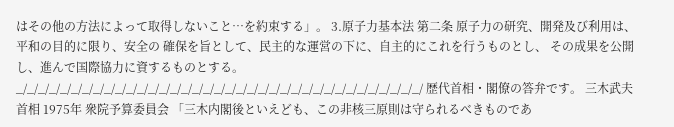はその他の方法によって取得しないこと…を約束する」。 3.原子力基本法 第二条 原子力の研究、開発及び利用は、平和の目的に限り、安全の 確保を旨として、民主的な運営の下に、自主的にこれを行うものとし、 その成果を公開し、進んで国際協力に資するものとする。 _/_/_/_/_/_/_/_/_/_/_/_/_/_/_/_/_/_/_/_/_/_/_/_/_/_/_/_/_/_/_/_/_/_/_/_/_/ 歴代首相・閣僚の答弁です。 三木武夫首相 1975年 衆院予算委員会 「三木内閣後といえども、この非核三原則は守られるべきものであ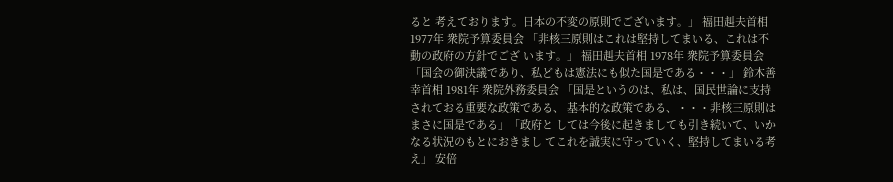ると 考えております。日本の不変の原則でございます。」 福田赳夫首相 1977年 衆院予算委員会 「非核三原則はこれは堅持してまいる、これは不動の政府の方針でござ います。」 福田赳夫首相 1978年 衆院予算委員会 「国会の御決議であり、私どもは憲法にも似た国是である・・・」 鈴木善幸首相 1981年 衆院外務委員会 「国是というのは、私は、国民世論に支持されておる重要な政策である、 基本的な政策である、・・・非核三原則はまさに国是である」「政府と しては今後に起きましても引き続いて、いかなる状況のもとにおきまし てこれを誠実に守っていく、堅持してまいる考え」 安倍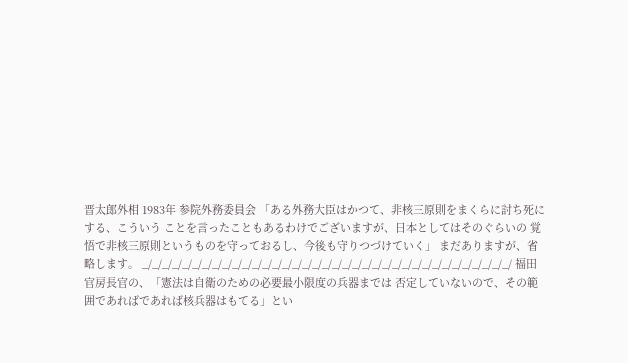晋太郎外相 1983年 参院外務委員会 「ある外務大臣はかつて、非核三原則をまくらに討ち死にする、こういう ことを言ったこともあるわけでございますが、日本としてはそのぐらいの 覚悟で非核三原則というものを守っておるし、今後も守りつづけていく」 まだありますが、省略します。 _/_/_/_/_/_/_/_/_/_/_/_/_/_/_/_/_/_/_/_/_/_/_/_/_/_/_/_/_/_/_/_/_/_/_/_/_/ 福田官房長官の、「憲法は自衛のための必要最小限度の兵器までは 否定していないので、その範囲であればであれば核兵器はもてる」とい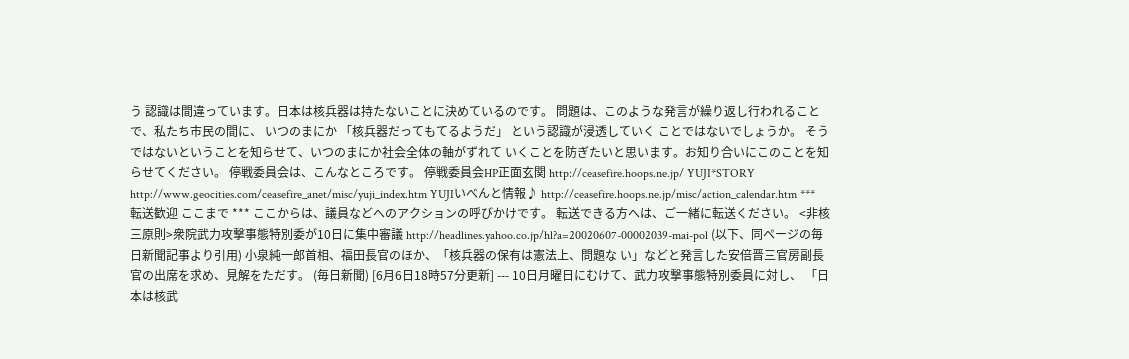う 認識は間違っています。日本は核兵器は持たないことに決めているのです。 問題は、このような発言が繰り返し行われることで、私たち市民の間に、 いつのまにか 「核兵器だってもてるようだ」 という認識が浸透していく ことではないでしょうか。 そうではないということを知らせて、いつのまにか社会全体の軸がずれて いくことを防ぎたいと思います。お知り合いにこのことを知らせてください。 停戦委員会は、こんなところです。 停戦委員会HP正面玄関 http://ceasefire.hoops.ne.jp/ YUJI*STORY http://www.geocities.com/ceasefire_anet/misc/yuji_index.htm YUJIいべんと情報♪ http://ceasefire.hoops.ne.jp/misc/action_calendar.htm *** 転送歓迎 ここまで *** ここからは、議員などへのアクションの呼びかけです。 転送できる方へは、ご一緒に転送ください。 <非核三原則>衆院武力攻撃事態特別委が10日に集中審議 http://headlines.yahoo.co.jp/hl?a=20020607-00002039-mai-pol (以下、同ページの毎日新聞記事より引用) 小泉純一郎首相、福田長官のほか、「核兵器の保有は憲法上、問題な い」などと発言した安倍晋三官房副長官の出席を求め、見解をただす。 (毎日新聞) [6月6日18時57分更新] --- 10日月曜日にむけて、武力攻撃事態特別委員に対し、 「日本は核武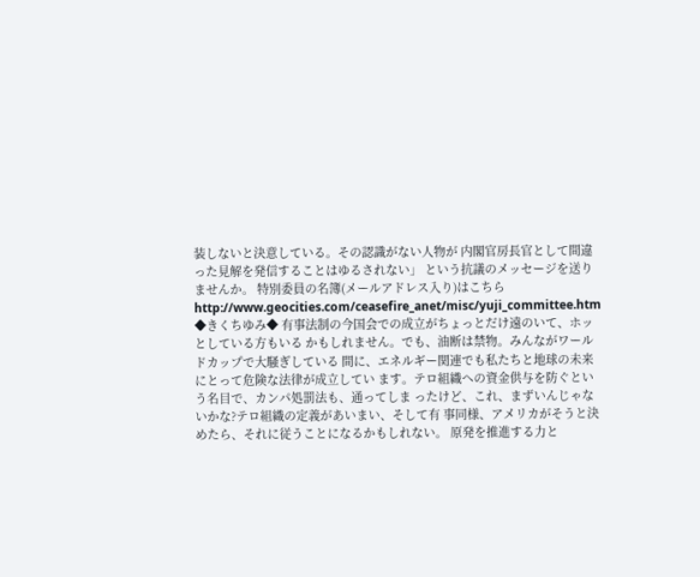装しないと決意している。その認識がない人物が 内閣官房長官として間違った見解を発信することはゆるされない」 という抗議のメッセージを送りませんか。 特別委員の名簿(メールアドレス入り)はこちら http://www.geocities.com/ceasefire_anet/misc/yuji_committee.htm
◆きくちゆみ◆ 有事法制の今国会での成立がちょっとだけ遠のいて、ホッとしている方もいる かもしれません。でも、油断は禁物。みんながワールドカップで大騒ぎしている 間に、エネルギー関連でも私たちと地球の未来にとって危険な法律が成立してい ます。テロ組織への資金供与を防ぐという名目で、カンパ処罰法も、通ってしま ったけど、これ、まずいんじゃないかな?テロ組織の定義があいまい、そして有 事同様、アメリカがそうと決めたら、それに従うことになるかもしれない。 原発を推進する力と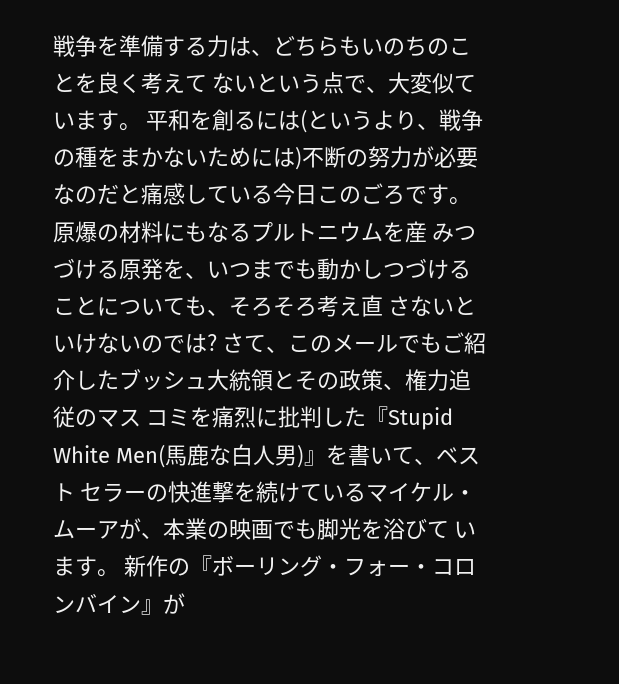戦争を準備する力は、どちらもいのちのことを良く考えて ないという点で、大変似ています。 平和を創るには(というより、戦争の種をまかないためには)不断の努力が必要 なのだと痛感している今日このごろです。原爆の材料にもなるプルトニウムを産 みつづける原発を、いつまでも動かしつづけることについても、そろそろ考え直 さないといけないのでは? さて、このメールでもご紹介したブッシュ大統領とその政策、権力追従のマス コミを痛烈に批判した『Stupid White Men(馬鹿な白人男)』を書いて、ベスト セラーの快進撃を続けているマイケル・ムーアが、本業の映画でも脚光を浴びて います。 新作の『ボーリング・フォー・コロンバイン』が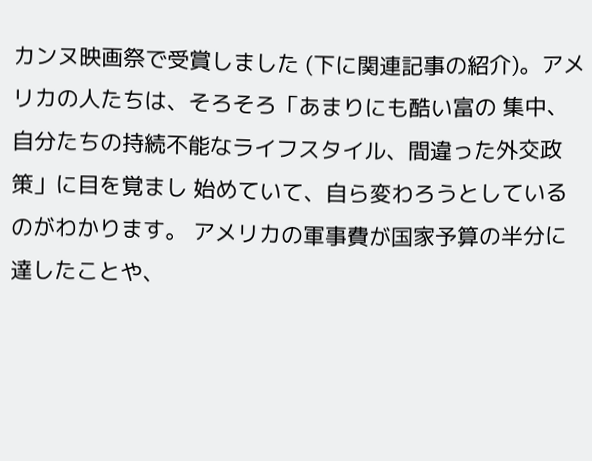カンヌ映画祭で受賞しました (下に関連記事の紹介)。アメリカの人たちは、そろそろ「あまりにも酷い富の 集中、自分たちの持続不能なライフスタイル、間違った外交政策」に目を覚まし 始めていて、自ら変わろうとしているのがわかります。 アメリカの軍事費が国家予算の半分に達したことや、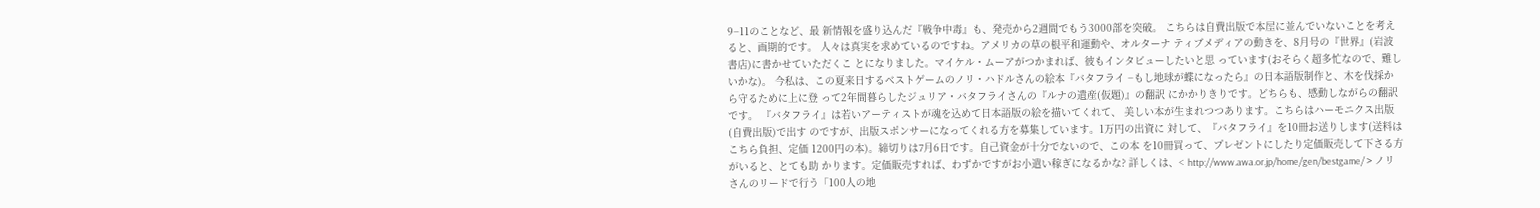9−11のことなど、最 新情報を盛り込んだ『戦争中毒』も、発売から2週間でもう3000部を突破。 こちらは自費出版で本屋に並んでいないことを考えると、画期的です。 人々は真実を求めているのですね。アメリカの草の根平和運動や、オルターナ ティブメディアの動きを、8月号の『世界』(岩波書店)に書かせていただくこ とになりました。マイケル・ムーアがつかまれば、彼もインタビューしたいと思 っています(おそらく超多忙なので、難しいかな)。 今私は、この夏来日するベストゲームのノリ・ハドルさんの絵本『バタフライ −もし地球が蝶になったら』の日本語版制作と、木を伐採から守るために上に登 って2年間暮らしたジュリア・バタフライさんの『ルナの遺産(仮題)』の翻訳 にかかりきりです。どちらも、感動しながらの翻訳です。 『バタフライ』は若いアーティストが魂を込めて日本語版の絵を描いてくれて、 美しい本が生まれつつあります。こちらはハーモニクス出版(自費出版)で出す のですが、出版スポンサーになってくれる方を募集しています。1万円の出資に 対して、『バタフライ』を10冊お送りします(送料はこちら負担、定価 1200円の本)。締切りは7月6日です。自己資金が十分でないので、この本 を10冊買って、プレゼントにしたり定価販売して下さる方がいると、とても助 かります。定価販売すれば、わずかですがお小遣い稼ぎになるかな? 詳しくは、< http://www.awa.or.jp/home/gen/bestgame/ > ノリさんのリードで行う「100人の地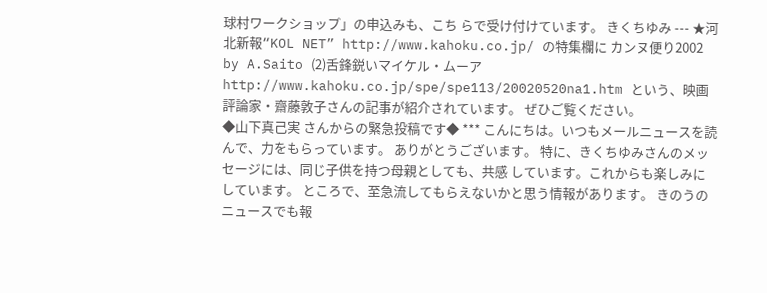球村ワークショップ」の申込みも、こち らで受け付けています。 きくちゆみ --- ★河北新報“KOL NET” http://www.kahoku.co.jp/ の特集欄に カンヌ便り2002 by A.Saito (2)舌鋒鋭いマイケル・ムーア http://www.kahoku.co.jp/spe/spe113/20020520na1.htm という、映画評論家・齋藤敦子さんの記事が紹介されています。 ぜひご覧ください。
◆山下真己実 さんからの緊急投稿です◆ *** こんにちは。いつもメールニュースを読んで、力をもらっています。 ありがとうございます。 特に、きくちゆみさんのメッセージには、同じ子供を持つ母親としても、共感 しています。これからも楽しみにしています。 ところで、至急流してもらえないかと思う情報があります。 きのうのニュースでも報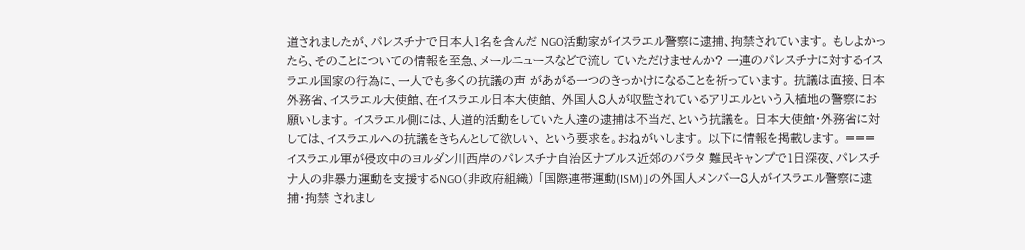道されましたが、パレスチナで日本人1名を含んだ NGO活動家がイスラエル警察に逮捕、拘禁されています。 もしよかったら、そのことについての情報を至急、メールニュースなどで流し ていただけませんか? 一連のパレスチナに対するイスラエル国家の行為に、一人でも多くの抗議の声 があがる一つのきっかけになることを祈っています。 抗議は直接、日本外務省、イスラエル大使館、在イスラエル日本大使館、 外国人8人が収監されているアリエルという入植地の警察にお願いします。 イスラエル側には、人道的活動をしていた人達の逮捕は不当だ、という抗議を。 日本大使館・外務省に対しては、イスラエルへの抗議をきちんとして欲しい、 という要求を。おねがいします。 以下に情報を掲載します。 === イスラエル軍が侵攻中のヨルダン川西岸のパレスチナ自治区ナブルス近郊のバラタ 難民キャンプで1日深夜、パレスチナ人の非暴力運動を支援するNGO(非政府組織) 「国際連帯運動(ISM)」の外国人メンバー8人がイスラエル警察に逮捕・拘禁 されまし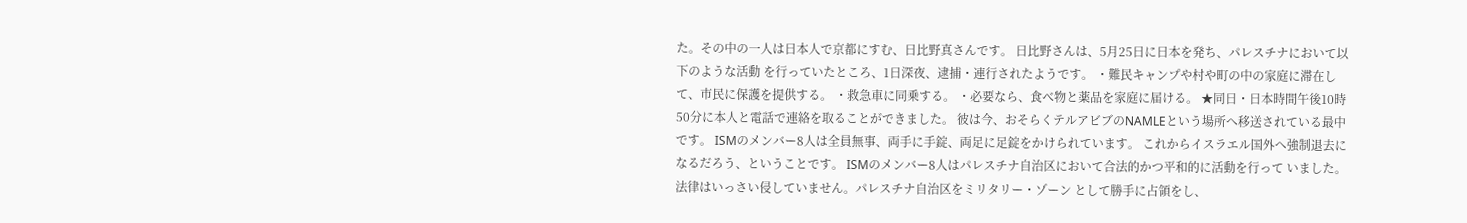た。その中の一人は日本人で京都にすむ、日比野真さんです。 日比野さんは、5月25日に日本を発ち、パレスチナにおいて以下のような活動 を行っていたところ、1日深夜、逮捕・連行されたようです。 ・難民キャンプや村や町の中の家庭に滞在して、市民に保護を提供する。 ・救急車に同乗する。 ・必要なら、食べ物と薬品を家庭に届ける。 ★同日・日本時間午後10時50分に本人と電話で連絡を取ることができました。 彼は今、おそらくテルアビブのNAMLEという場所へ移送されている最中です。 ISMのメンバー8人は全員無事、両手に手錠、両足に足錠をかけられています。 これからイスラエル国外へ強制退去になるだろう、ということです。 ISMのメンバー8人はパレスチナ自治区において合法的かつ平和的に活動を行って いました。法律はいっさい侵していません。パレスチナ自治区をミリタリー・ゾーン として勝手に占領をし、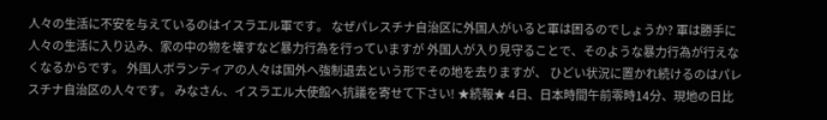人々の生活に不安を与えているのはイスラエル軍です。 なぜパレスチナ自治区に外国人がいると軍は困るのでしょうか? 軍は勝手に人々の生活に入り込み、家の中の物を壊すなど暴力行為を行っていますが 外国人が入り見守ることで、そのような暴力行為が行えなくなるからです。 外国人ボランティアの人々は国外へ強制退去という形でその地を去りますが、 ひどい状況に置かれ続けるのはパレスチナ自治区の人々です。 みなさん、イスラエル大使館へ抗議を寄せて下さい! ★続報★ 4日、日本時間午前零時14分、現地の日比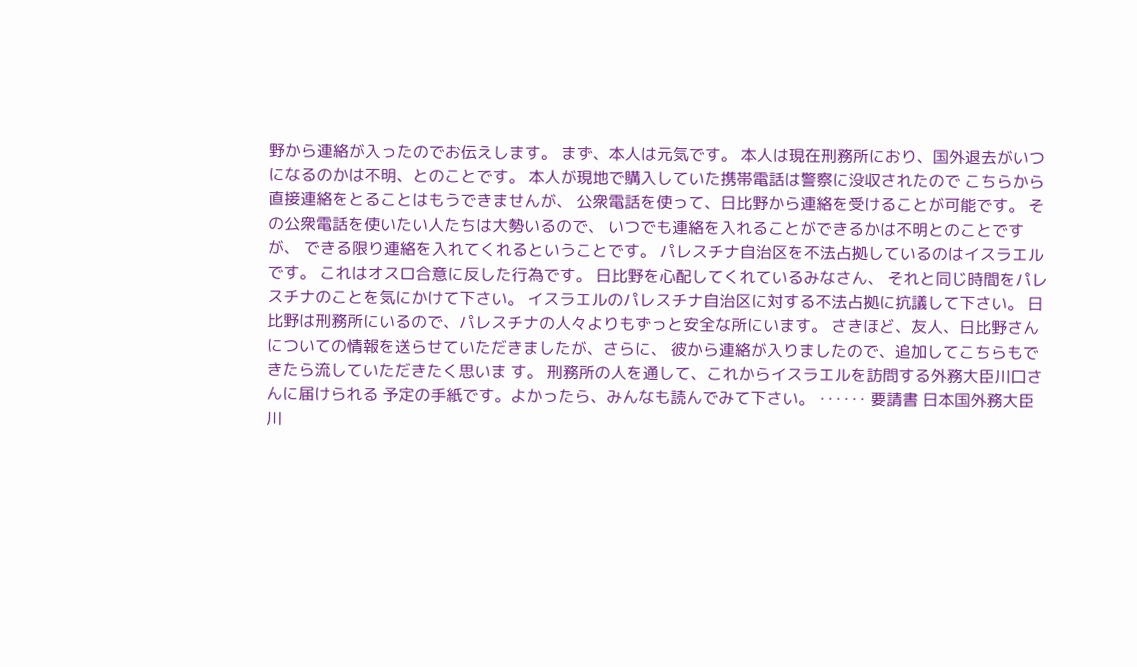野から連絡が入ったのでお伝えします。 まず、本人は元気です。 本人は現在刑務所におり、国外退去がいつになるのかは不明、とのことです。 本人が現地で購入していた携帯電話は警察に没収されたので こちらから直接連絡をとることはもうできませんが、 公衆電話を使って、日比野から連絡を受けることが可能です。 その公衆電話を使いたい人たちは大勢いるので、 いつでも連絡を入れることができるかは不明とのことですが、 できる限り連絡を入れてくれるということです。 パレスチナ自治区を不法占拠しているのはイスラエルです。 これはオスロ合意に反した行為です。 日比野を心配してくれているみなさん、 それと同じ時間をパレスチナのことを気にかけて下さい。 イスラエルのパレスチナ自治区に対する不法占拠に抗議して下さい。 日比野は刑務所にいるので、パレスチナの人々よりもずっと安全な所にいます。 さきほど、友人、日比野さんについての情報を送らせていただきましたが、さらに、 彼から連絡が入りましたので、追加してこちらもできたら流していただきたく思いま す。 刑務所の人を通して、これからイスラエルを訪問する外務大臣川口さんに届けられる 予定の手紙です。よかったら、みんなも読んでみて下さい。 ‥‥‥ 要請書 日本国外務大臣川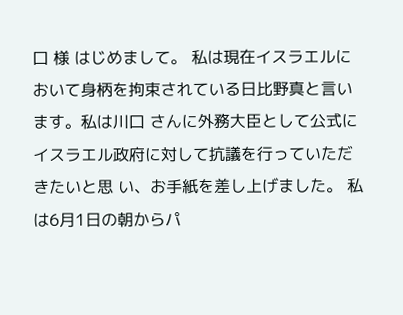口 様 はじめまして。 私は現在イスラエルにおいて身柄を拘束されている日比野真と言います。私は川口 さんに外務大臣として公式にイスラエル政府に対して抗議を行っていただきたいと思 い、お手紙を差し上げました。 私は6月1日の朝からパ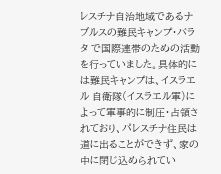レスチナ自治地域であるナブルスの難民キャンプ・バラタ で国際連帯のための活動を行っていました。具体的には難民キャンプは、イスラエル 自衛隊(イスラエル軍)によって軍事的に制圧・占領されており、パレスチナ住民は 道に出ることができず、家の中に閉じ込められてい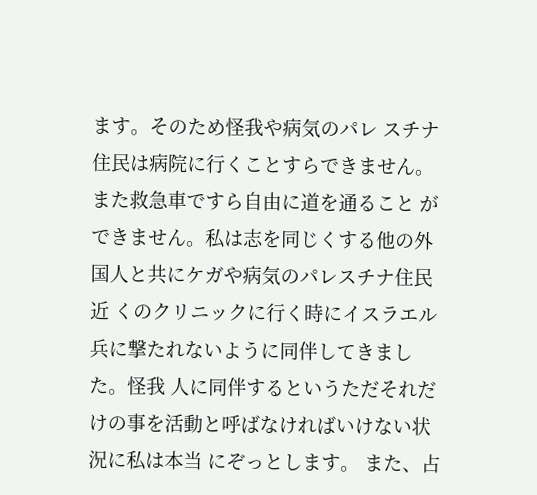ます。そのため怪我や病気のパレ スチナ住民は病院に行くことすらできません。また救急車ですら自由に道を通ること ができません。私は志を同じくする他の外国人と共にケガや病気のパレスチナ住民近 くのクリニックに行く時にイスラエル兵に撃たれないように同伴してきました。怪我 人に同伴するというただそれだけの事を活動と呼ばなければいけない状況に私は本当 にぞっとします。 また、占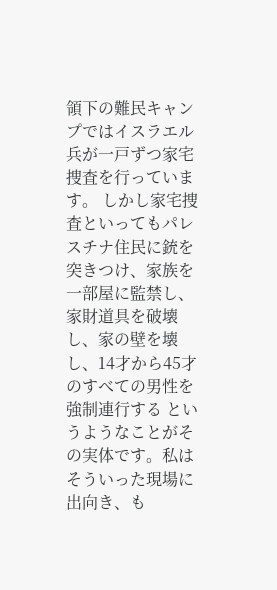領下の難民キャンプではイスラエル兵が一戸ずつ家宅捜査を行っています。 しかし家宅捜査といってもパレスチナ住民に銃を突きつけ、家族を一部屋に監禁し、 家財道具を破壊し、家の壁を壊し、14才から45才のすべての男性を強制連行する というようなことがその実体です。私はそういった現場に出向き、も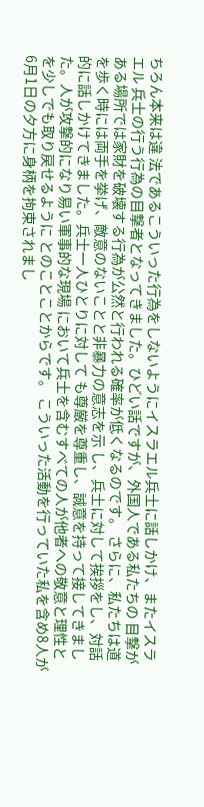ちろん本来は違 法であるこういった行為をしないようにイスラエル兵士に話しかけ、またイスラエル 兵士の行う行為の目撃者となってきました。ひどい話ですが、外国人である私たちの 目撃がある場所では家財を破壊する行為が公然と行われる確率が低くなるのです。 さらに、私たちは道を歩く時には両手を挙げ、敵意のないことと非暴力の意志を示 し、兵士に対して挨拶をし、対話的に話しかけてきました。兵士一人ひとりに対して も尊厳を尊重し、誠意を持って接してきました。人が攻撃的になり易い軍事的な現場 において兵士を含むすべての人が他者への敬意と理性とを少しでも取り戻せるように とのことことからです。 こういった活動を行っていた私を含め8人が6月1日の夕方に身柄を拘束されまし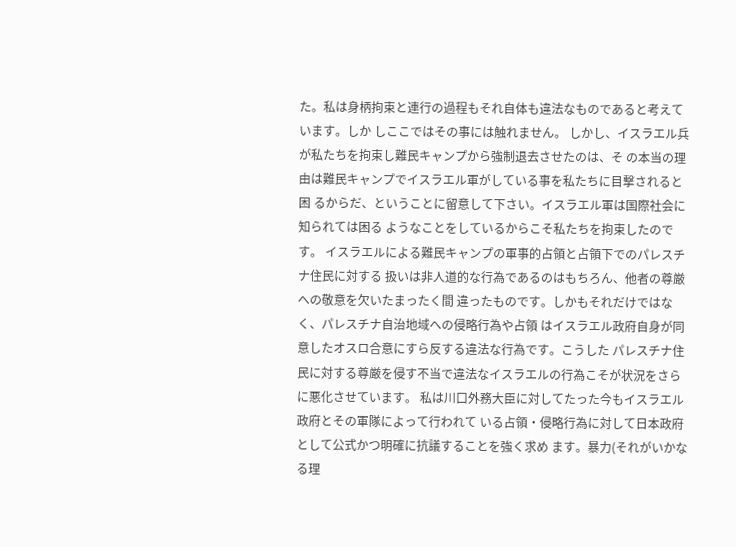た。私は身柄拘束と連行の過程もそれ自体も違法なものであると考えています。しか しここではその事には触れません。 しかし、イスラエル兵が私たちを拘束し難民キャンプから強制退去させたのは、そ の本当の理由は難民キャンプでイスラエル軍がしている事を私たちに目撃されると困 るからだ、ということに留意して下さい。イスラエル軍は国際社会に知られては困る ようなことをしているからこそ私たちを拘束したのです。 イスラエルによる難民キャンプの軍事的占領と占領下でのパレスチナ住民に対する 扱いは非人道的な行為であるのはもちろん、他者の尊厳への敬意を欠いたまったく間 違ったものです。しかもそれだけではなく、パレスチナ自治地域への侵略行為や占領 はイスラエル政府自身が同意したオスロ合意にすら反する違法な行為です。こうした パレスチナ住民に対する尊厳を侵す不当で違法なイスラエルの行為こそが状況をさら に悪化させています。 私は川口外務大臣に対してたった今もイスラエル政府とその軍隊によって行われて いる占領・侵略行為に対して日本政府として公式かつ明確に抗議することを強く求め ます。暴力(それがいかなる理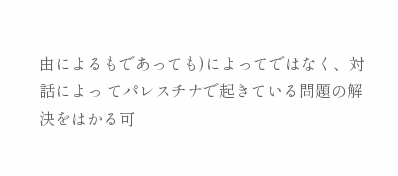由によるもであっても)によってではなく、対話によっ てパレスチナで起きている問題の解決をはかる可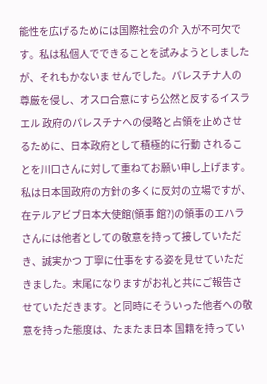能性を広げるためには国際社会の介 入が不可欠です。私は私個人でできることを試みようとしましたが、それもかないま せんでした。パレスチナ人の尊厳を侵し、オスロ合意にすら公然と反するイスラエル 政府のパレスチナへの侵略と占領を止めさせるために、日本政府として積極的に行動 されることを川口さんに対して重ねてお願い申し上げます。 私は日本国政府の方針の多くに反対の立場ですが、在テルアビブ日本大使館(領事 館?)の領事のエハラさんには他者としての敬意を持って接していただき、誠実かつ 丁寧に仕事をする姿を見せていただきました。末尾になりますがお礼と共にご報告さ せていただきます。と同時にそういった他者への敬意を持った態度は、たまたま日本 国籍を持ってい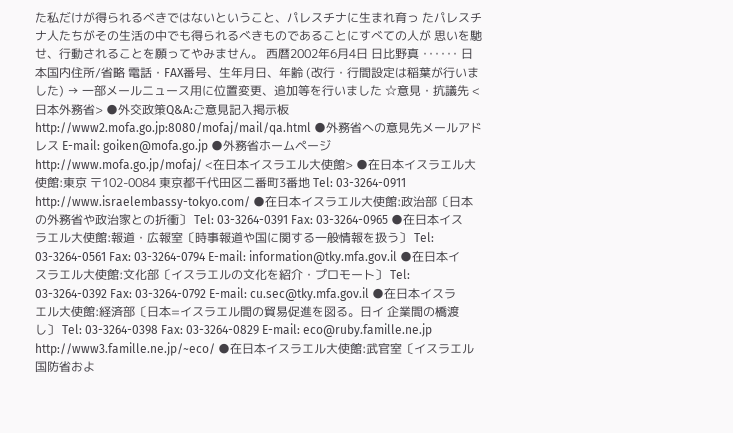た私だけが得られるべきではないということ、パレスチナに生まれ育っ たパレスチナ人たちがその生活の中でも得られるべきものであることにすべての人が 思いを馳せ、行動されることを願ってやみません。 西暦2002年6月4日 日比野真 ‥‥‥ 日本国内住所/省略 電話・FAX番号、生年月日、年齢 (改行・行間設定は稲葉が行いました) → 一部メールニュース用に位置変更、追加等を行いました ☆意見・抗議先 <日本外務省> ●外交政策Q&A:ご意見記入掲示板 http://www2.mofa.go.jp:8080/mofaj/mail/qa.html ●外務省への意見先メールアドレス E-mail: goiken@mofa.go.jp ●外務省ホームページ http://www.mofa.go.jp/mofaj/ <在日本イスラエル大使館> ●在日本イスラエル大使館:東京 〒102-0084 東京都千代田区二番町3番地 Tel: 03-3264-0911 http://www.israelembassy-tokyo.com/ ●在日本イスラエル大使館:政治部〔日本の外務省や政治家との折衝〕 Tel: 03-3264-0391 Fax: 03-3264-0965 ●在日本イスラエル大使館:報道・広報室〔時事報道や国に関する一般情報を扱う〕 Tel: 03-3264-0561 Fax: 03-3264-0794 E-mail: information@tky.mfa.gov.il ●在日本イスラエル大使館:文化部〔イスラエルの文化を紹介・プロモート〕 Tel: 03-3264-0392 Fax: 03-3264-0792 E-mail: cu.sec@tky.mfa.gov.il ●在日本イスラエル大使館:経済部〔日本=イスラエル間の貿易促進を図る。日イ 企業間の橋渡し〕 Tel: 03-3264-0398 Fax: 03-3264-0829 E-mail: eco@ruby.famille.ne.jp http://www3.famille.ne.jp/~eco/ ●在日本イスラエル大使館:武官室〔イスラエル国防省およ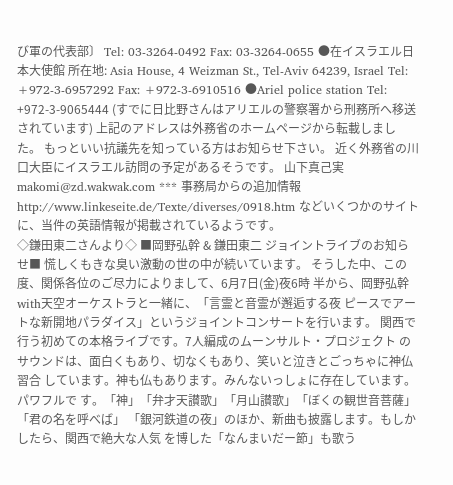び軍の代表部〕 Tel: 03-3264-0492 Fax: 03-3264-0655 ●在イスラエル日本大使館 所在地: Asia House, 4 Weizman St., Tel-Aviv 64239, Israel Tel: +972-3-6957292 Fax: +972-3-6910516 ●Ariel police station Tel: +972-3-9065444 (すでに日比野さんはアリエルの警察署から刑務所へ移送されています) 上記のアドレスは外務省のホームページから転載しました。 もっといい抗議先を知っている方はお知らせ下さい。 近く外務省の川口大臣にイスラエル訪問の予定があるそうです。 山下真己実 makomi@zd.wakwak.com *** 事務局からの追加情報 http://www.linkeseite.de/Texte/diverses/0918.htm などいくつかのサイトに、当件の英語情報が掲載されているようです。
◇鎌田東二さんより◇ ■岡野弘幹 & 鎌田東二 ジョイントライブのお知らせ■ 慌しくもきな臭い激動の世の中が続いています。 そうした中、この度、関係各位のご尽力によりまして、6月7日(金)夜6時 半から、岡野弘幹with天空オーケストラと一緒に、「言霊と音霊が邂逅する夜 ピースでアートな新開地パラダイス」というジョイントコンサートを行います。 関西で行う初めての本格ライブです。7人編成のムーンサルト・プロジェクト のサウンドは、面白くもあり、切なくもあり、笑いと泣きとごっちゃに神仏習合 しています。神も仏もあります。みんないっしょに存在しています。パワフルで す。「神」「弁才天讃歌」「月山讃歌」「ぼくの観世音菩薩」「君の名を呼べば」 「銀河鉄道の夜」のほか、新曲も披露します。もしかしたら、関西で絶大な人気 を博した「なんまいだー節」も歌う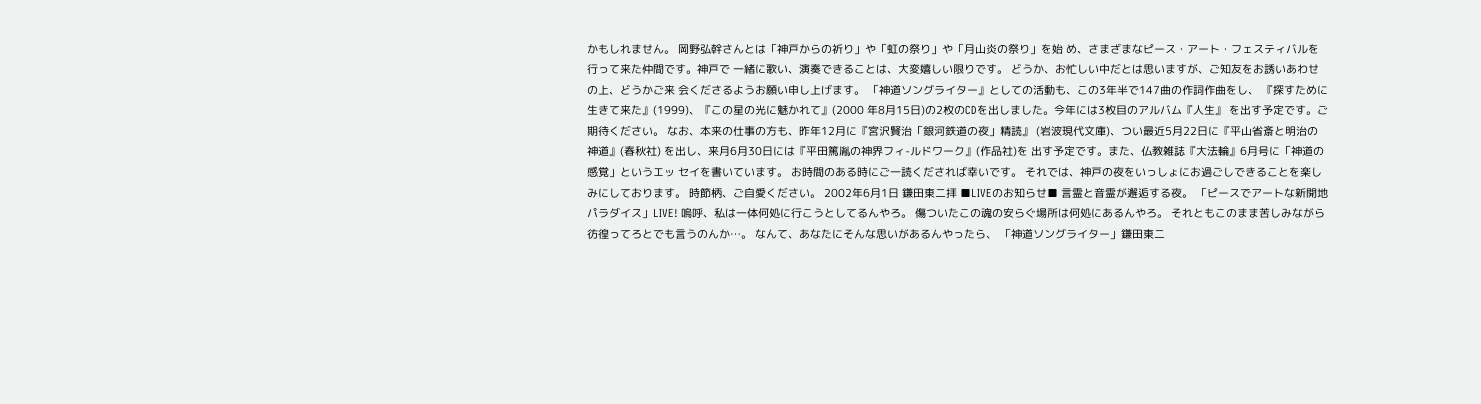かもしれません。 岡野弘幹さんとは「神戸からの祈り」や「虹の祭り」や「月山炎の祭り」を始 め、さまざまなピース・アート・フェスティバルを行って来た仲間です。神戸で 一緒に歌い、演奏できることは、大変嬉しい限りです。 どうか、お忙しい中だとは思いますが、ご知友をお誘いあわせの上、どうかご来 会くださるようお願い申し上げます。 「神道ソングライター』としての活動も、この3年半で147曲の作詞作曲をし、 『探すために生きて来た』(1999)、『この星の光に魅かれて』(2000 年8月15日)の2枚のCDを出しました。今年には3枚目のアルバム『人生』 を出す予定です。ご期待ください。 なお、本来の仕事の方も、昨年12月に『宮沢賢治「銀河鉄道の夜」精読』 (岩波現代文庫)、つい最近5月22日に『平山省斎と明治の神道』(春秋社) を出し、来月6月30日には『平田篤胤の神界フィ-ルドワーク』(作品社)を 出す予定です。また、仏教雑誌『大法輪』6月号に「神道の感覚」というエッ セイを書いています。 お時間のある時にご一読くだされば幸いです。 それでは、神戸の夜をいっしょにお過ごしできることを楽しみにしております。 時節柄、ご自愛ください。 2002年6月1日 鎌田東二拝 ■LIVEのお知らせ■ 言霊と音霊が邂逅する夜。 「ピースでアートな新開地パラダイス」LIVE! 嗚呼、私は一体何処に行こうとしてるんやろ。 傷ついたこの魂の安らぐ場所は何処にあるんやろ。 それともこのまま苦しみながら彷徨ってろとでも言うのんか…。 なんて、あなたにそんな思いがあるんやったら、 「神道ソングライター」鎌田東二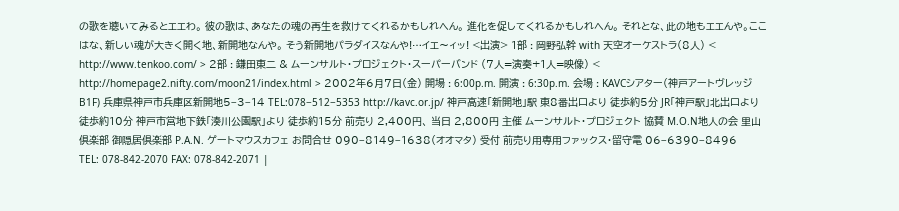の歌を聴いてみるとエエわ。 彼の歌は、あなたの魂の再生を救けてくれるかもしれへん。 進化を促してくれるかもしれへん。 それとな、此の地もエエんや。ここはな、新しい魂が大きく開く地、新開地なんや。 そう新開地パラダイスなんや!…イエ〜ィッ! <出演> 1部 : 岡野弘幹 with 天空オーケストラ(8人) < http://www.tenkoo.com/ > 2部 : 鎌田東二 & ムーンサルト・プロジェクト・スーパーバンド (7人=演奏+1人=映像) < http://homepage2.nifty.com/moon21/index.html > 2002年6月7日(金) 開場 : 6:00p.m. 開演 : 6:30p.m. 会場 : KAVCシアター(神戸アートヴレッジB1F) 兵庫県神戸市兵庫区新開地5−3−14 TEL:078−512−5353 http://kavc.or.jp/ 神戸高速「新開地」駅 東8番出口より 徒歩約5分 JR「神戸駅」北出口より 徒歩約10分 神戸市営地下鉄「湊川公園駅」より 徒歩約15分 前売り 2,400円、 当日 2,800円 主催 ムーンサルト・プロジェクト 協賛 M.O.N地人の会 里山倶楽部 御隠居倶楽部 P.A.N. ゲートマウスカフェ お問合せ 090−8149−1638(オオマタ) 受付 前売り用専用ファックス・留守電 06−6390−8496
TEL: 078-842-2070 FAX: 078-842-2071 |